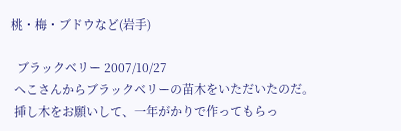桃・梅・ブドウなど(岩手)

  ブラックベリー 2007/10/27
 へこさんからブラックベリーの苗木をいただいたのだ。
 挿し木をお願いして、一年がかりで作ってもらっ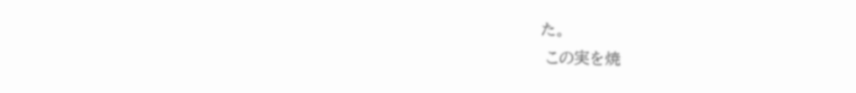た。
 この実を焼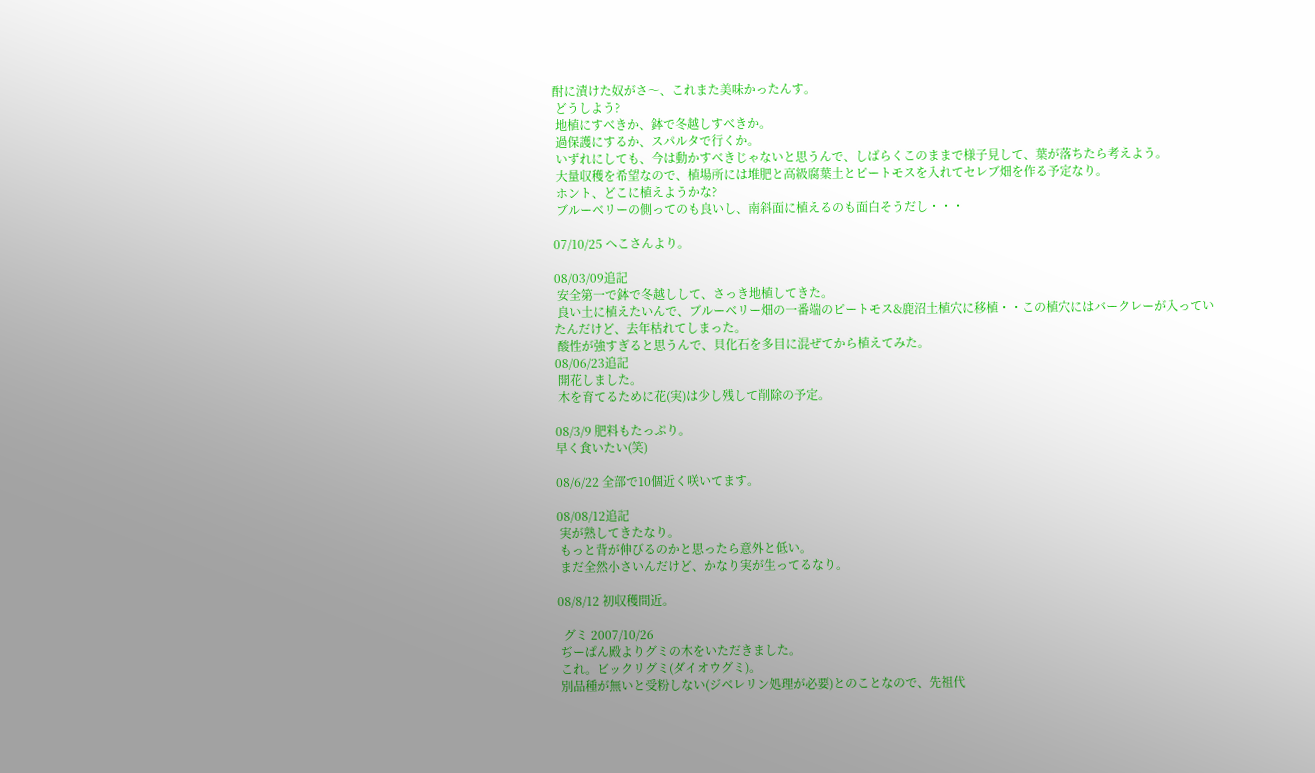酎に漬けた奴がさ〜、これまた美味かったんす。
 どうしよう?
 地植にすべきか、鉢で冬越しすべきか。
 過保護にするか、スパルタで行くか。
 いずれにしても、今は動かすべきじゃないと思うんで、しばらくこのままで様子見して、葉が落ちたら考えよう。
 大量収穫を希望なので、植場所には堆肥と高級腐葉土とピートモスを入れてセレブ畑を作る予定なり。
 ホント、どこに植えようかな?
 ブルーベリーの側ってのも良いし、南斜面に植えるのも面白そうだし・・・

07/10/25 へこさんより。

08/03/09追記
 安全第一で鉢で冬越しして、さっき地植してきた。
 良い土に植えたいんで、ブルーベリー畑の一番端のピートモス&鹿沼土植穴に移植・・この植穴にはバークレーが入っていたんだけど、去年枯れてしまった。
 酸性が強すぎると思うんで、貝化石を多目に混ぜてから植えてみた。
08/06/23追記
 開花しました。
 木を育てるために花(実)は少し残して削除の予定。

08/3/9 肥料もたっぷり。
早く食いたい(笑)

08/6/22 全部で10個近く咲いてます。

08/08/12追記
 実が熟してきたなり。
 もっと背が伸びるのかと思ったら意外と低い。
 まだ全然小さいんだけど、かなり実が生ってるなり。

08/8/12 初収穫間近。

  グミ 2007/10/26
 ぢーぱん殿よりグミの木をいただきました。
 これ。ビックリグミ(ダイオウグミ)。
 別品種が無いと受粉しない(ジベレリン処理が必要)とのことなので、先祖代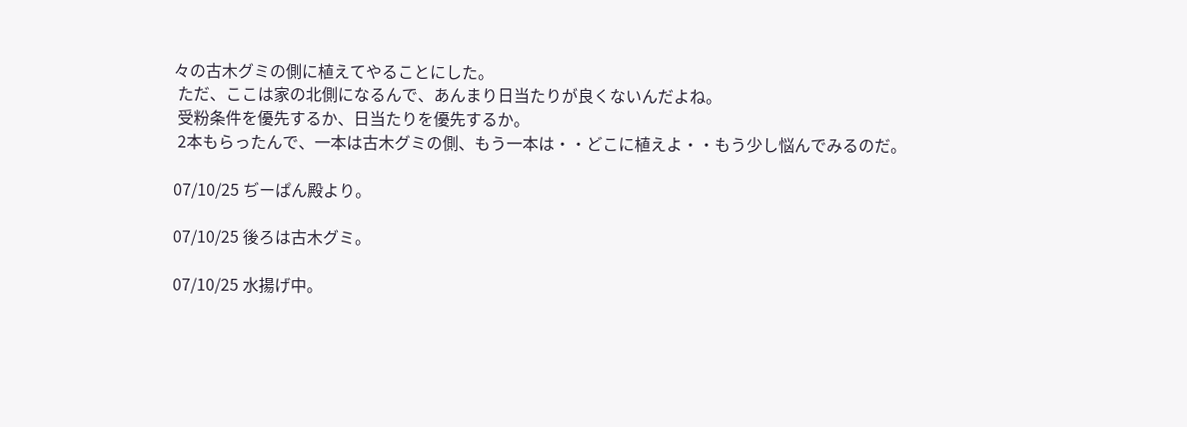々の古木グミの側に植えてやることにした。
 ただ、ここは家の北側になるんで、あんまり日当たりが良くないんだよね。
 受粉条件を優先するか、日当たりを優先するか。
 2本もらったんで、一本は古木グミの側、もう一本は・・どこに植えよ・・もう少し悩んでみるのだ。

07/10/25 ぢーぱん殿より。

07/10/25 後ろは古木グミ。

07/10/25 水揚げ中。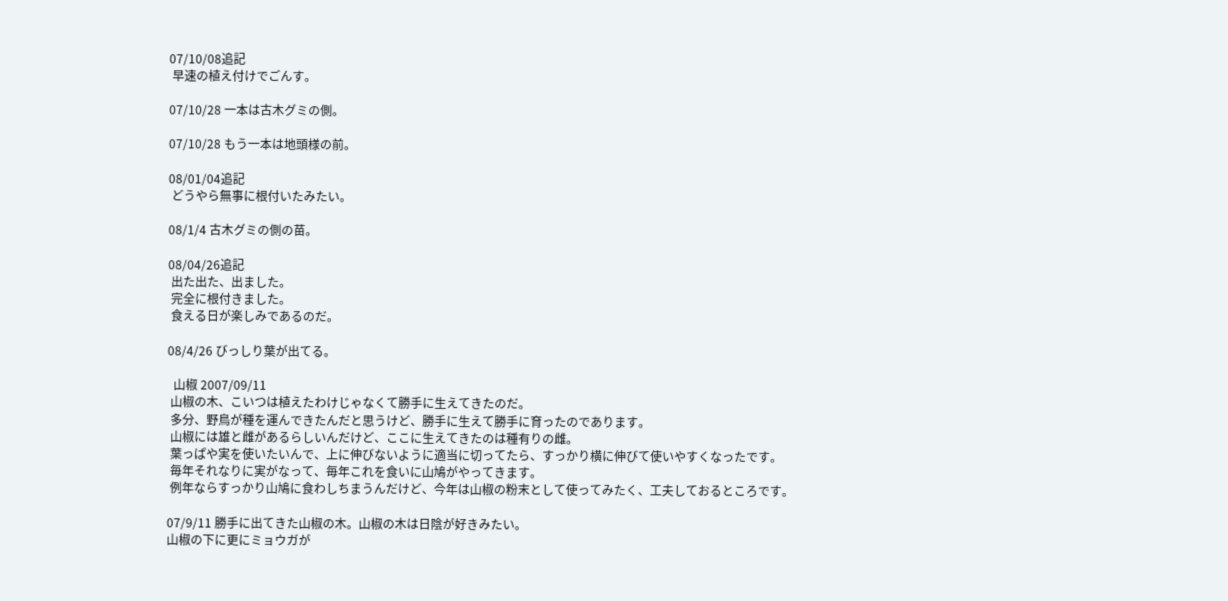07/10/08追記
 早速の植え付けでごんす。

07/10/28 一本は古木グミの側。

07/10/28 もう一本は地頭様の前。

08/01/04追記
 どうやら無事に根付いたみたい。

08/1/4 古木グミの側の苗。

08/04/26追記
 出た出た、出ました。
 完全に根付きました。
 食える日が楽しみであるのだ。

08/4/26 びっしり葉が出てる。

  山椒 2007/09/11
 山椒の木、こいつは植えたわけじゃなくて勝手に生えてきたのだ。
 多分、野鳥が種を運んできたんだと思うけど、勝手に生えて勝手に育ったのであります。
 山椒には雄と雌があるらしいんだけど、ここに生えてきたのは種有りの雌。
 葉っぱや実を使いたいんで、上に伸びないように適当に切ってたら、すっかり横に伸びて使いやすくなったです。
 毎年それなりに実がなって、毎年これを食いに山鳩がやってきます。
 例年ならすっかり山鳩に食わしちまうんだけど、今年は山椒の粉末として使ってみたく、工夫しておるところです。

07/9/11 勝手に出てきた山椒の木。山椒の木は日陰が好きみたい。
山椒の下に更にミョウガが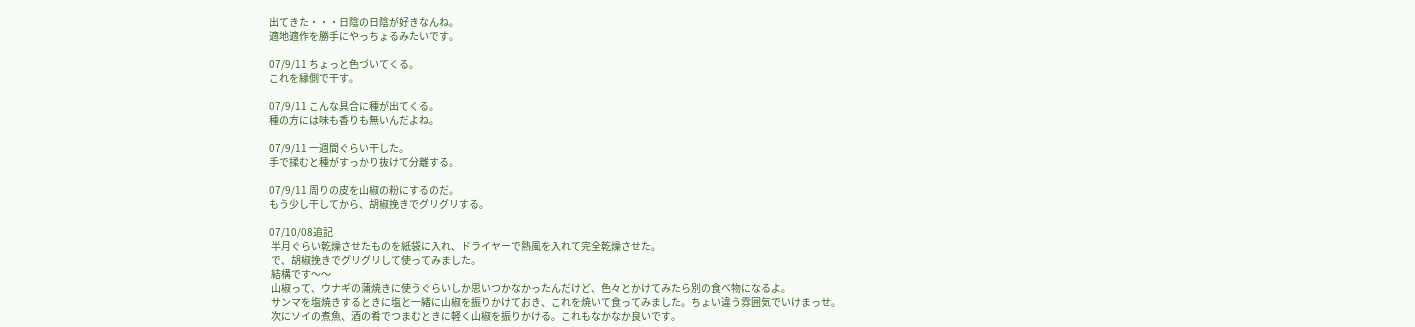出てきた・・・日陰の日陰が好きなんね。
適地適作を勝手にやっちょるみたいです。

07/9/11 ちょっと色づいてくる。
これを縁側で干す。

07/9/11 こんな具合に種が出てくる。
種の方には味も香りも無いんだよね。

07/9/11 一週間ぐらい干した。
手で揉むと種がすっかり抜けて分離する。

07/9/11 周りの皮を山椒の粉にするのだ。
もう少し干してから、胡椒挽きでグリグリする。

07/10/08追記
 半月ぐらい乾燥させたものを紙袋に入れ、ドライヤーで熱風を入れて完全乾燥させた。
 で、胡椒挽きでグリグリして使ってみました。
 結構です〜〜
 山椒って、ウナギの蒲焼きに使うぐらいしか思いつかなかったんだけど、色々とかけてみたら別の食べ物になるよ。
 サンマを塩焼きするときに塩と一緒に山椒を振りかけておき、これを焼いて食ってみました。ちょい違う雰囲気でいけまっせ。
 次にソイの煮魚、酒の肴でつまむときに軽く山椒を振りかける。これもなかなか良いです。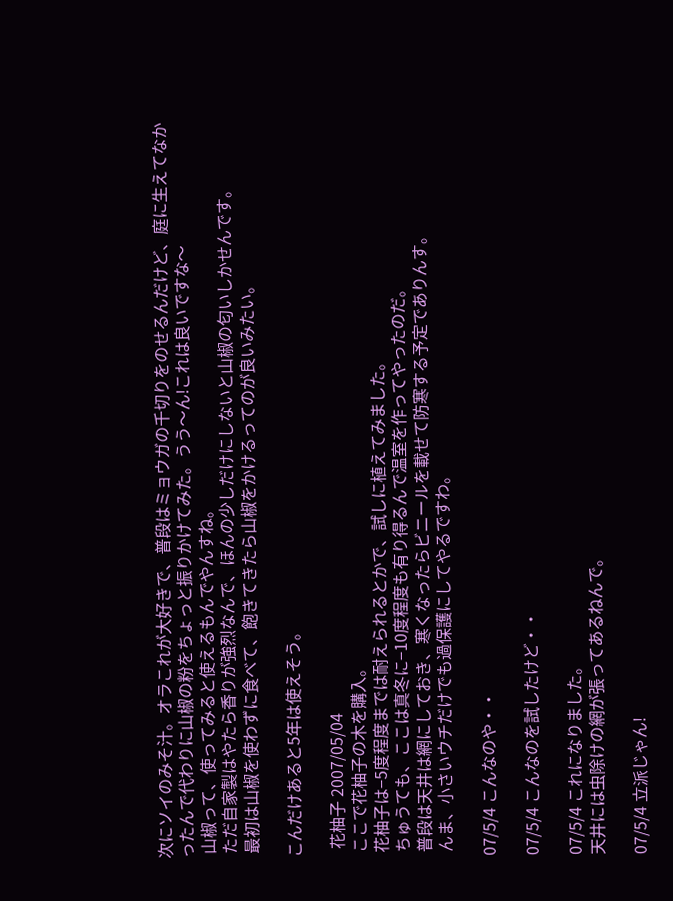次にソイのみそ汁。オラこれが大好きで、普段はミョウガの千切りをのせるんだけど、庭に生えてなかったんで代わりに山椒の粉をちょっと振りかけてみた。うう〜ん!これは良いですな〜
 山椒って、使ってみると使えるもんでやんすね。
 ただ自家製はやたら香りが強烈なんで、ほんの少しだけにしないと山椒の匂いしかせんです。
 最初は山椒を使わずに食べて、飽きてきたら山椒をかけるってのが良いみたい。

こんだけあると5年は使えそう。

  花柚子 2007/05/04
 ここで花柚子の木を購入。
 花柚子は−5度程度までは耐えられるとかで、試しに植えてみました。
 ちゅうても、ここは真冬に−10度程度も有り得るんで温室を作ってやったのだ。
 普段は天井は網にしておき、寒くなったらビニールを載せて防寒する予定でありんす。
 んま、小さいウチだけでも過保護にしてやるですわ。

07/5/4 こんなのや・・

07/5/4 こんなのを試したけど・・

07/5/4 これになりました。
天井には虫除けの網が張ってあるねんで。

07/5/4 立派じゃん!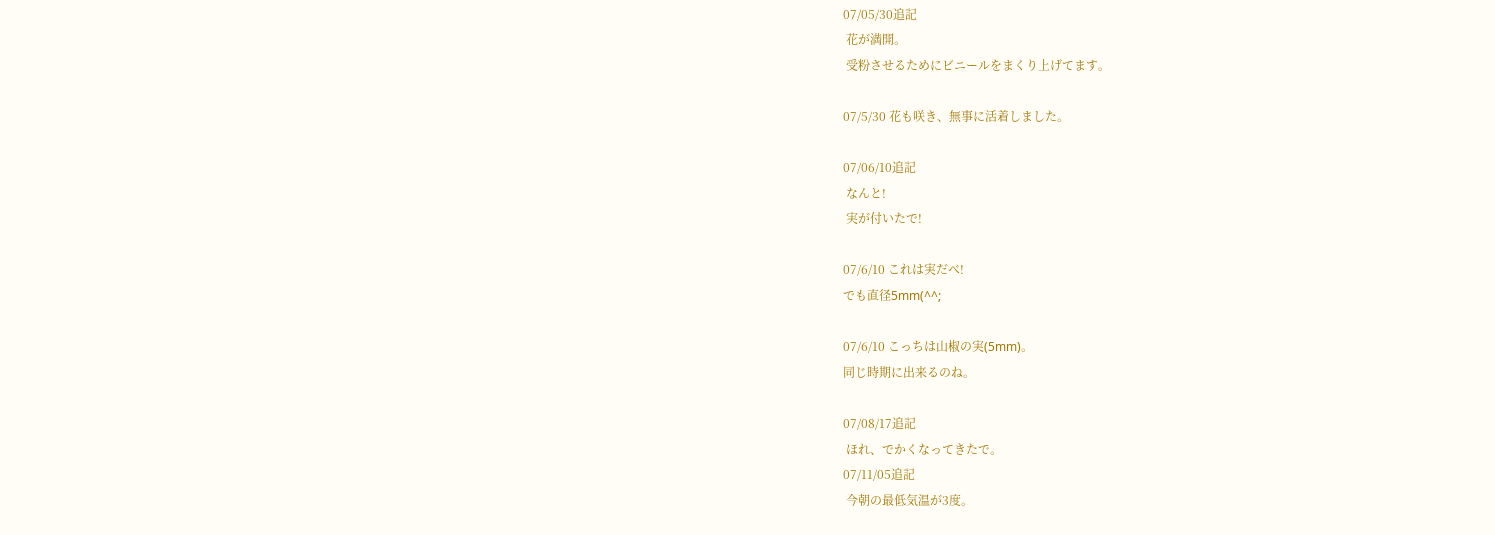07/05/30追記
 花が満開。
 受粉させるためにビニールをまくり上げてます。

07/5/30 花も咲き、無事に活着しました。

07/06/10追記
 なんと!
 実が付いたで!

07/6/10 これは実だべ!
でも直径5mm(^^;

07/6/10 こっちは山椒の実(5mm)。
同じ時期に出来るのね。

07/08/17追記
 ほれ、でかくなってきたで。
07/11/05追記
 今朝の最低気温が3度。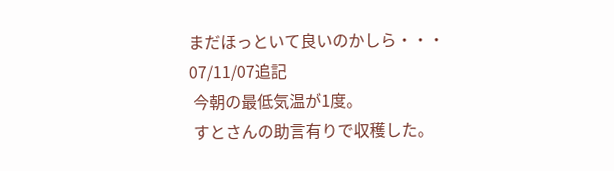まだほっといて良いのかしら・・・
07/11/07追記
 今朝の最低気温が1度。
 すとさんの助言有りで収穫した。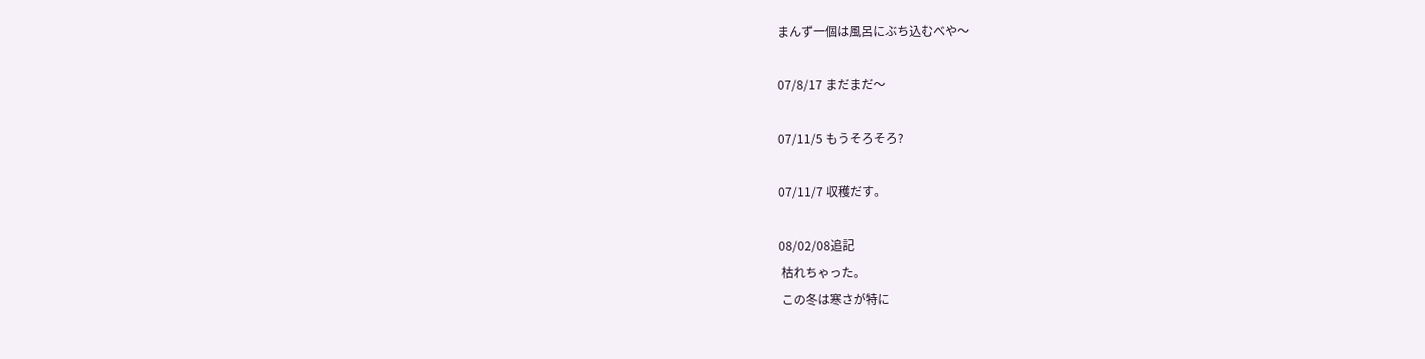まんず一個は風呂にぶち込むべや〜

07/8/17 まだまだ〜

07/11/5 もうそろそろ?

07/11/7 収穫だす。

08/02/08追記
 枯れちゃった。
 この冬は寒さが特に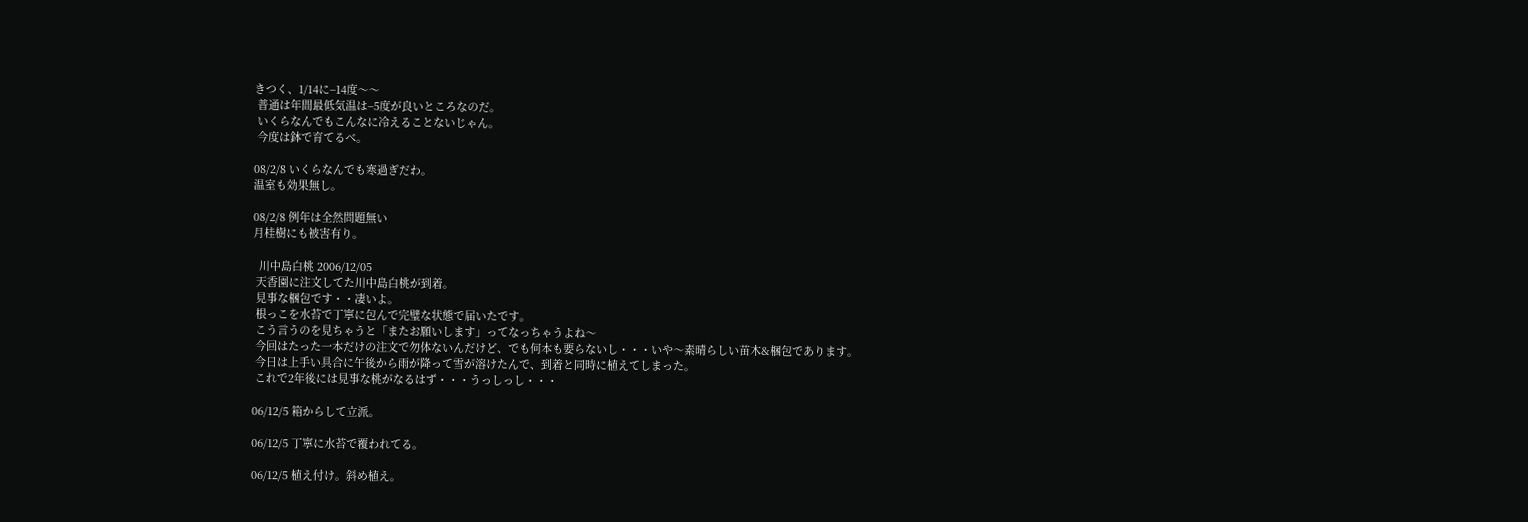きつく、1/14に−14度〜〜
 普通は年間最低気温は−5度が良いところなのだ。
 いくらなんでもこんなに冷えることないじゃん。
 今度は鉢で育てるべ。

08/2/8 いくらなんでも寒過ぎだわ。
温室も効果無し。

08/2/8 例年は全然問題無い
月桂樹にも被害有り。

  川中島白桃 2006/12/05
 天香園に注文してた川中島白桃が到着。
 見事な梱包です・・凄いよ。
 根っこを水苔で丁寧に包んで完璧な状態で届いたです。
 こう言うのを見ちゃうと「またお願いします」ってなっちゃうよね〜
 今回はたった一本だけの注文で勿体ないんだけど、でも何本も要らないし・・・いや〜素晴らしい苗木&梱包であります。
 今日は上手い具合に午後から雨が降って雪が溶けたんで、到着と同時に植えてしまった。
 これで2年後には見事な桃がなるはず・・・うっしっし・・・

06/12/5 箱からして立派。

06/12/5 丁寧に水苔で覆われてる。

06/12/5 植え付け。斜め植え。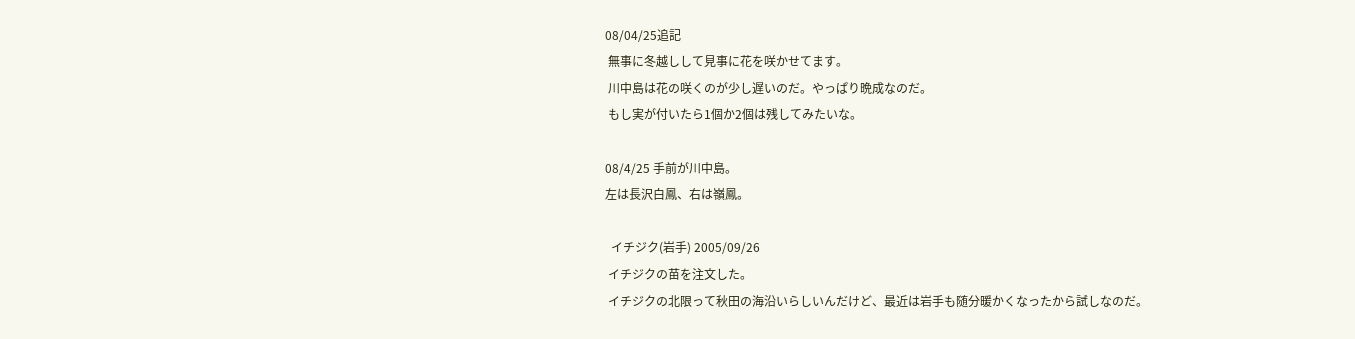08/04/25追記
 無事に冬越しして見事に花を咲かせてます。
 川中島は花の咲くのが少し遅いのだ。やっぱり晩成なのだ。
 もし実が付いたら1個か2個は残してみたいな。

08/4/25 手前が川中島。
左は長沢白鳳、右は嶺鳳。

  イチジク(岩手) 2005/09/26
 イチジクの苗を注文した。
 イチジクの北限って秋田の海沿いらしいんだけど、最近は岩手も随分暖かくなったから試しなのだ。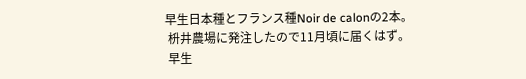早生日本種とフランス種Noir de calonの2本。
 枡井農場に発注したので11月頃に届くはず。
 早生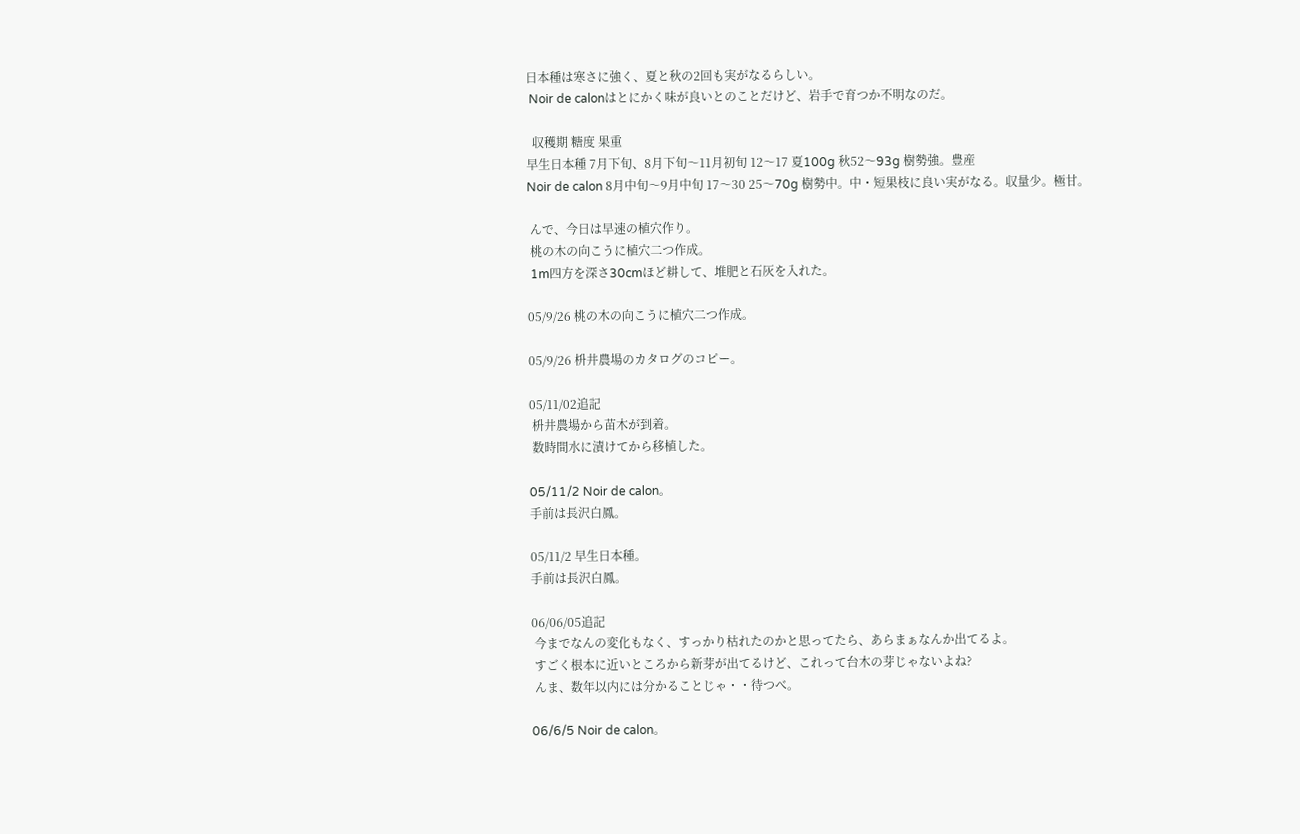日本種は寒さに強く、夏と秋の2回も実がなるらしい。
 Noir de calonはとにかく味が良いとのことだけど、岩手で育つか不明なのだ。

  収穫期 糖度 果重
早生日本種 7月下旬、8月下旬〜11月初旬 12〜17 夏100g 秋52〜93g 樹勢強。豊産
Noir de calon 8月中旬〜9月中旬 17〜30 25〜70g 樹勢中。中・短果枝に良い実がなる。収量少。極甘。

 んで、今日は早速の植穴作り。
 桃の木の向こうに植穴二つ作成。
 1m四方を深さ30cmほど耕して、堆肥と石灰を入れた。

05/9/26 桃の木の向こうに植穴二つ作成。

05/9/26 枡井農場のカタログのコピー。

05/11/02追記
 枡井農場から苗木が到着。
 数時間水に漬けてから移植した。

05/11/2 Noir de calon。
手前は長沢白鳳。

05/11/2 早生日本種。
手前は長沢白鳳。

06/06/05追記
 今までなんの変化もなく、すっかり枯れたのかと思ってたら、あらまぁなんか出てるよ。
 すごく根本に近いところから新芽が出てるけど、これって台木の芽じゃないよね?
 んま、数年以内には分かることじゃ・・待つべ。

06/6/5 Noir de calon。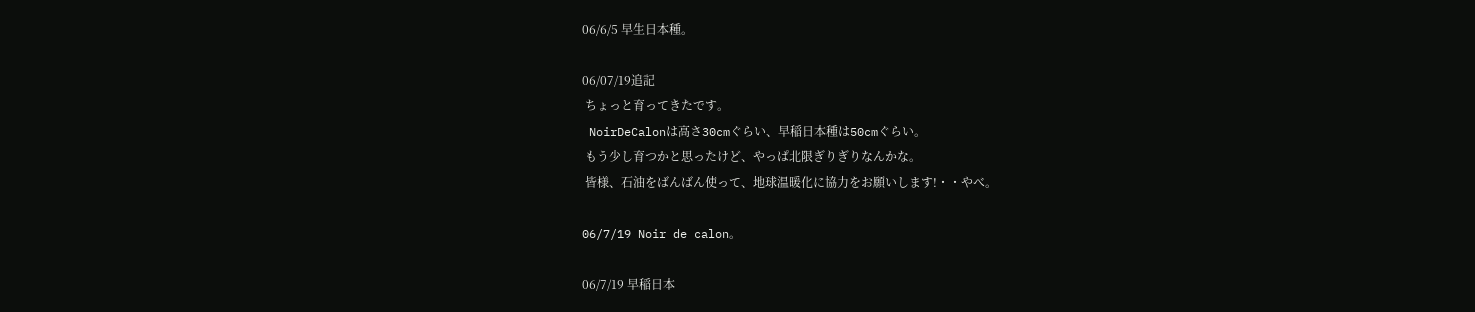06/6/5 早生日本種。

06/07/19追記
 ちょっと育ってきたです。
 NoirDeCalonは高さ30cmぐらい、早稲日本種は50cmぐらい。
 もう少し育つかと思ったけど、やっぱ北限ぎりぎりなんかな。
 皆様、石油をばんばん使って、地球温暖化に協力をお願いします!・・やべ。

06/7/19 Noir de calon。

06/7/19 早稲日本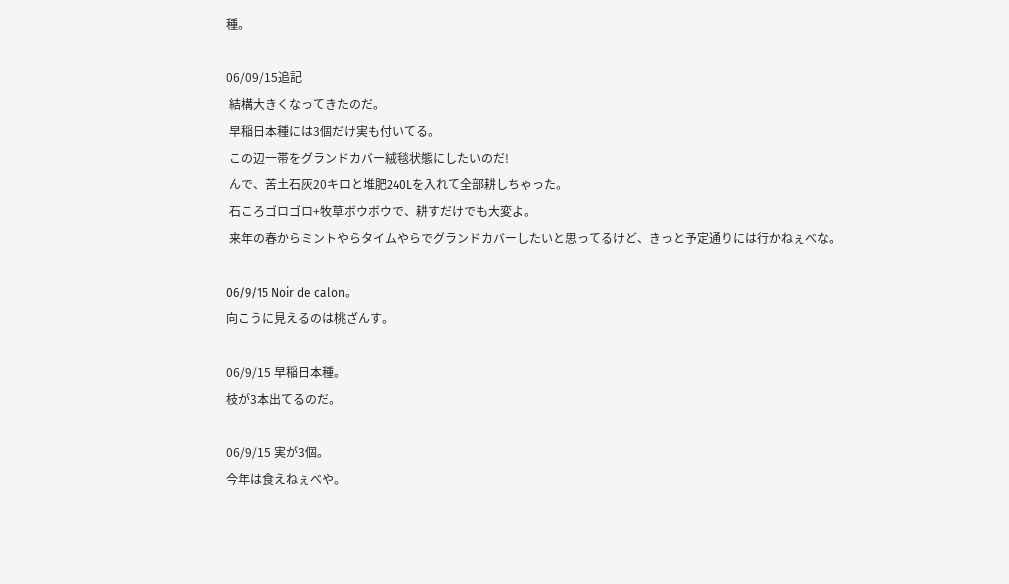種。

06/09/15追記
 結構大きくなってきたのだ。
 早稲日本種には3個だけ実も付いてる。
 この辺一帯をグランドカバー絨毯状態にしたいのだ!
 んで、苦土石灰20キロと堆肥240Lを入れて全部耕しちゃった。
 石ころゴロゴロ+牧草ボウボウで、耕すだけでも大変よ。
 来年の春からミントやらタイムやらでグランドカバーしたいと思ってるけど、きっと予定通りには行かねぇべな。

06/9/15 Noir de calon。
向こうに見えるのは桃ざんす。

06/9/15 早稲日本種。
枝が3本出てるのだ。

06/9/15 実が3個。
今年は食えねぇべや。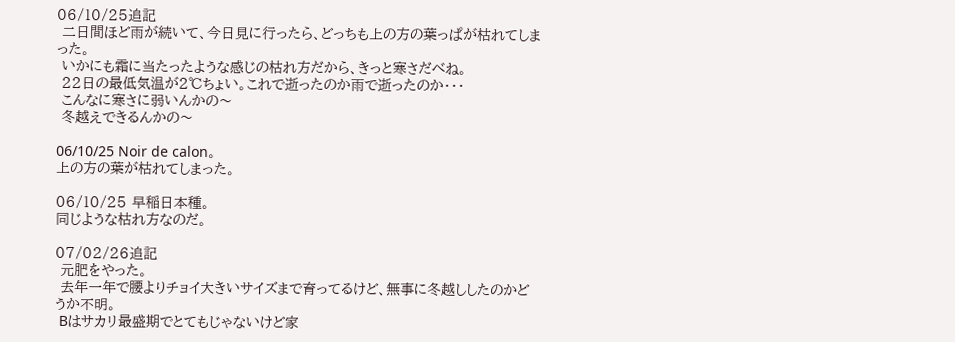06/10/25追記
 二日間ほど雨が続いて、今日見に行ったら、どっちも上の方の葉っぱが枯れてしまった。
 いかにも霜に当たったような感じの枯れ方だから、きっと寒さだべね。
 22日の最低気温が2℃ちょい。これで逝ったのか雨で逝ったのか・・・
 こんなに寒さに弱いんかの〜
 冬越えできるんかの〜

06/10/25 Noir de calon。
上の方の葉が枯れてしまった。

06/10/25 早稲日本種。
同じような枯れ方なのだ。

07/02/26追記
 元肥をやった。
 去年一年で腰よりチョイ大きいサイズまで育ってるけど、無事に冬越ししたのかどうか不明。
 Bはサカリ最盛期でとてもじゃないけど家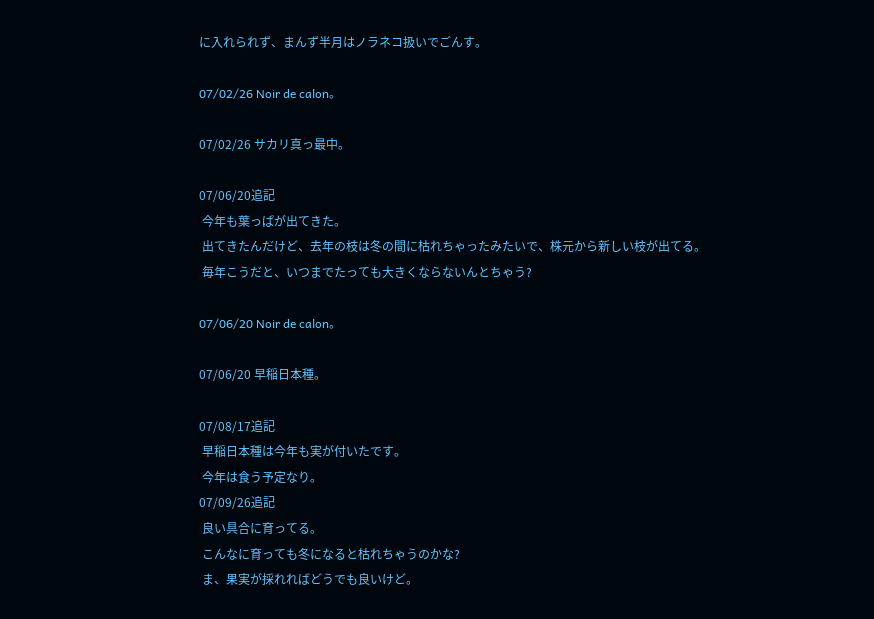に入れられず、まんず半月はノラネコ扱いでごんす。

07/02/26 Noir de calon。

07/02/26 サカリ真っ最中。

07/06/20追記
 今年も葉っぱが出てきた。
 出てきたんだけど、去年の枝は冬の間に枯れちゃったみたいで、株元から新しい枝が出てる。
 毎年こうだと、いつまでたっても大きくならないんとちゃう?

07/06/20 Noir de calon。

07/06/20 早稲日本種。

07/08/17追記
 早稲日本種は今年も実が付いたです。
 今年は食う予定なり。
07/09/26追記
 良い具合に育ってる。
 こんなに育っても冬になると枯れちゃうのかな?
 ま、果実が採れればどうでも良いけど。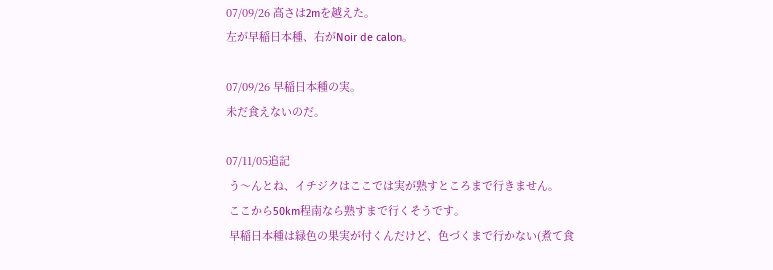07/09/26 高さは2mを越えた。
左が早稲日本種、右がNoir de calon。

07/09/26 早稲日本種の実。
未だ食えないのだ。

07/11/05追記
 う〜んとね、イチジクはここでは実が熟すところまで行きません。
 ここから50km程南なら熟すまで行くそうです。
 早稲日本種は緑色の果実が付くんだけど、色づくまで行かない(煮て食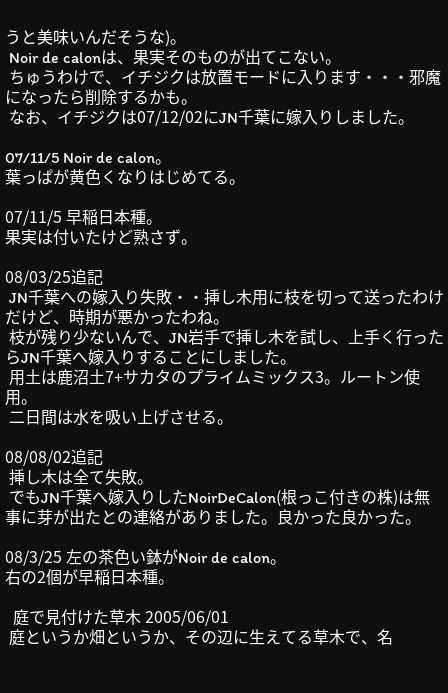うと美味いんだそうな)。
 Noir de calonは、果実そのものが出てこない。
 ちゅうわけで、イチジクは放置モードに入ります・・・邪魔になったら削除するかも。
 なお、イチジクは07/12/02にJN千葉に嫁入りしました。

07/11/5 Noir de calon。
葉っぱが黄色くなりはじめてる。

07/11/5 早稲日本種。
果実は付いたけど熟さず。

08/03/25追記
 JN千葉への嫁入り失敗・・挿し木用に枝を切って送ったわけだけど、時期が悪かったわね。
 枝が残り少ないんで、JN岩手で挿し木を試し、上手く行ったらJN千葉へ嫁入りすることにしました。
 用土は鹿沼土7+サカタのプライムミックス3。ルートン使用。
 二日間は水を吸い上げさせる。

08/08/02追記
 挿し木は全て失敗。
 でもJN千葉へ嫁入りしたNoirDeCalon(根っこ付きの株)は無事に芽が出たとの連絡がありました。良かった良かった。

08/3/25 左の茶色い鉢がNoir de calon。
右の2個が早稲日本種。

  庭で見付けた草木 2005/06/01
 庭というか畑というか、その辺に生えてる草木で、名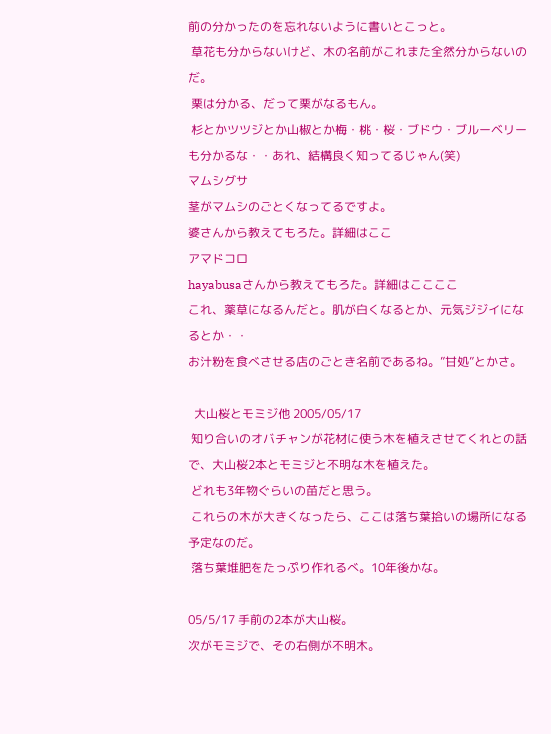前の分かったのを忘れないように書いとこっと。
 草花も分からないけど、木の名前がこれまた全然分からないのだ。
 栗は分かる、だって栗がなるもん。
 杉とかツツジとか山椒とか梅・桃・桜・ブドウ・ブルーベリーも分かるな・・あれ、結構良く知ってるじゃん(笑)
マムシグサ
茎がマムシのごとくなってるですよ。
婆さんから教えてもろた。詳細はここ
アマドコロ
hayabusaさんから教えてもろた。詳細はここここ
これ、薬草になるんだと。肌が白くなるとか、元気ジジイになるとか・・
お汁粉を食べさせる店のごとき名前であるね。”甘処”とかさ。

  大山桜とモミジ他 2005/05/17
 知り合いのオバチャンが花材に使う木を植えさせてくれとの話で、大山桜2本とモミジと不明な木を植えた。
 どれも3年物ぐらいの苗だと思う。
 これらの木が大きくなったら、ここは落ち葉拾いの場所になる予定なのだ。
 落ち葉堆肥をたっぷり作れるべ。10年後かな。

05/5/17 手前の2本が大山桜。
次がモミジで、その右側が不明木。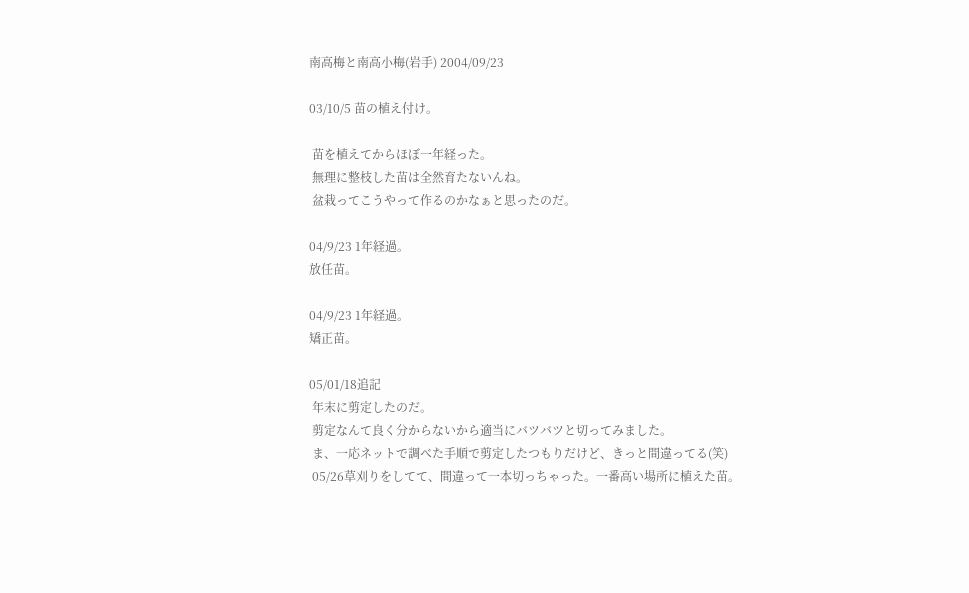南高梅と南高小梅(岩手) 2004/09/23

03/10/5 苗の植え付け。

 苗を植えてからほぼ一年経った。
 無理に整枝した苗は全然育たないんね。
 盆栽ってこうやって作るのかなぁと思ったのだ。

04/9/23 1年経過。
放任苗。

04/9/23 1年経過。
矯正苗。

05/01/18追記
 年末に剪定したのだ。
 剪定なんて良く分からないから適当にバツバツと切ってみました。
 ま、一応ネットで調べた手順で剪定したつもりだけど、きっと間違ってる(笑)
 05/26草刈りをしてて、間違って一本切っちゃった。一番高い場所に植えた苗。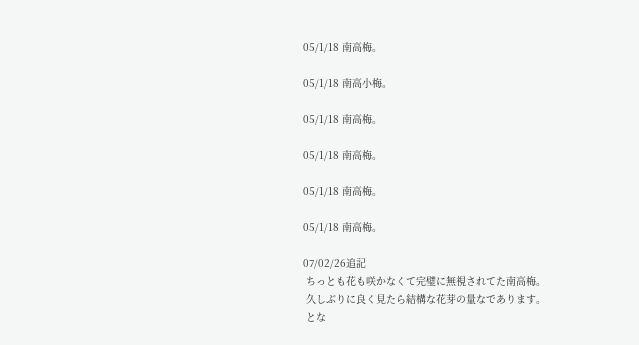05/1/18 南高梅。

05/1/18 南高小梅。

05/1/18 南高梅。

05/1/18 南高梅。

05/1/18 南高梅。

05/1/18 南高梅。

07/02/26追記
 ちっとも花も咲かなくて完璧に無視されてた南高梅。
 久しぶりに良く見たら結構な花芽の量なであります。
 とな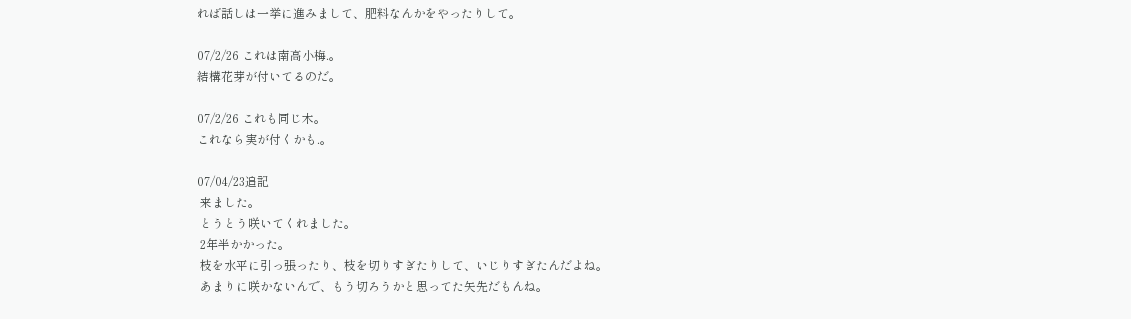れば話しは一挙に進みまして、肥料なんかをやったりして。

07/2/26 これは南高小梅.。
結構花芽が付いてるのだ。

07/2/26 これも同じ木。
これなら実が付くかも.。

07/04/23追記
 来ました。
 とうとう咲いてくれました。
 2年半かかった。
 枝を水平に引っ張ったり、枝を切りすぎたりして、いじりすぎたんだよね。
 あまりに咲かないんで、もう切ろうかと思ってた矢先だもんね。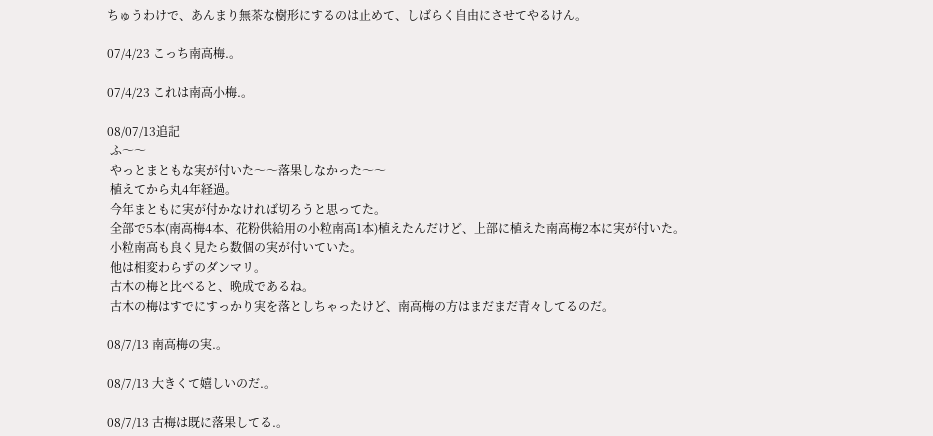ちゅうわけで、あんまり無茶な樹形にするのは止めて、しばらく自由にさせてやるけん。

07/4/23 こっち南高梅.。

07/4/23 これは南高小梅.。

08/07/13追記
 ふ〜〜
 やっとまともな実が付いた〜〜落果しなかった〜〜
 植えてから丸4年経過。
 今年まともに実が付かなければ切ろうと思ってた。
 全部で5本(南高梅4本、花粉供給用の小粒南高1本)植えたんだけど、上部に植えた南高梅2本に実が付いた。
 小粒南高も良く見たら数個の実が付いていた。
 他は相変わらずのダンマリ。
 古木の梅と比べると、晩成であるね。
 古木の梅はすでにすっかり実を落としちゃったけど、南高梅の方はまだまだ青々してるのだ。

08/7/13 南高梅の実.。

08/7/13 大きくて嬉しいのだ.。

08/7/13 古梅は既に落果してる.。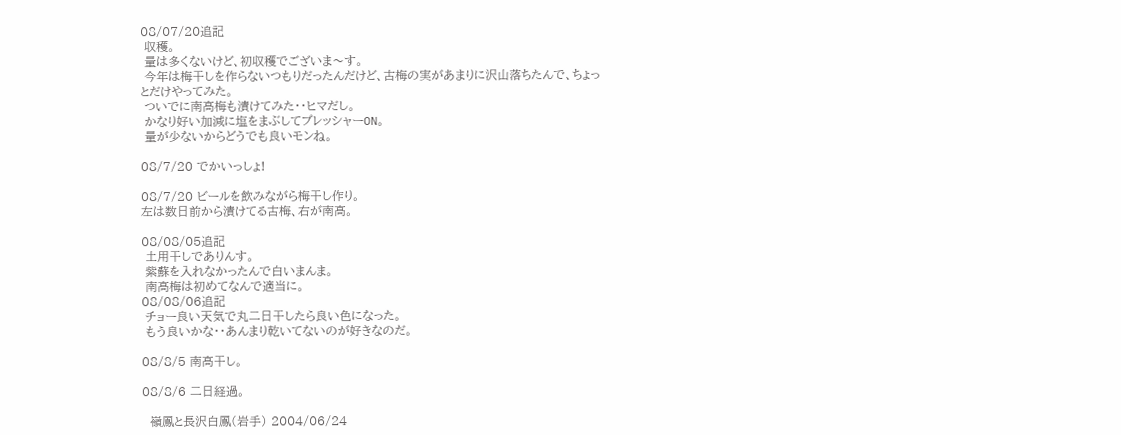08/07/20追記
 収穫。
 量は多くないけど、初収穫でございま〜す。
 今年は梅干しを作らないつもりだったんだけど、古梅の実があまりに沢山落ちたんで、ちょっとだけやってみた。
 ついでに南高梅も漬けてみた・・ヒマだし。
 かなり好い加減に塩をまぶしてプレッシャーON。
 量が少ないからどうでも良いモンね。

08/7/20 でかいっしょ!

08/7/20 ビールを飲みながら梅干し作り。
左は数日前から漬けてる古梅、右が南高。

08/08/05追記
 土用干しでありんす。
 紫蘇を入れなかったんで白いまんま。
 南高梅は初めてなんで適当に。
08/08/06追記
 チョー良い天気で丸二日干したら良い色になった。
 もう良いかな・・あんまり乾いてないのが好きなのだ。

08/8/5 南高干し。

08/8/6 二日経過。

  嶺鳳と長沢白鳳(岩手) 2004/06/24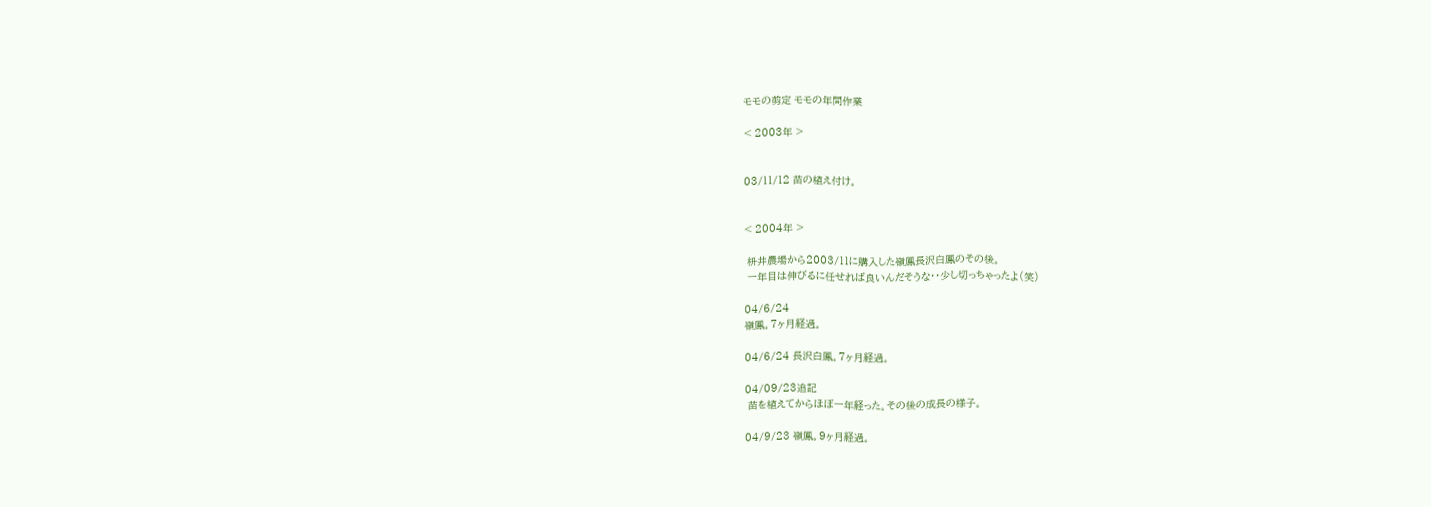モモの剪定 モモの年間作業

< 2003年 >


03/11/12 苗の植え付け。


< 2004年 >

 枡井農場から2003/11に購入した嶺鳳長沢白鳳のその後。
 一年目は伸びるに任せれば良いんだそうな・・少し切っちゃったよ(笑)

04/6/24
嶺鳳。7ヶ月経過。

04/6/24 長沢白鳳。7ヶ月経過。

04/09/23追記
 苗を植えてからほぼ一年経った。その後の成長の様子。

04/9/23 嶺鳳。9ヶ月経過。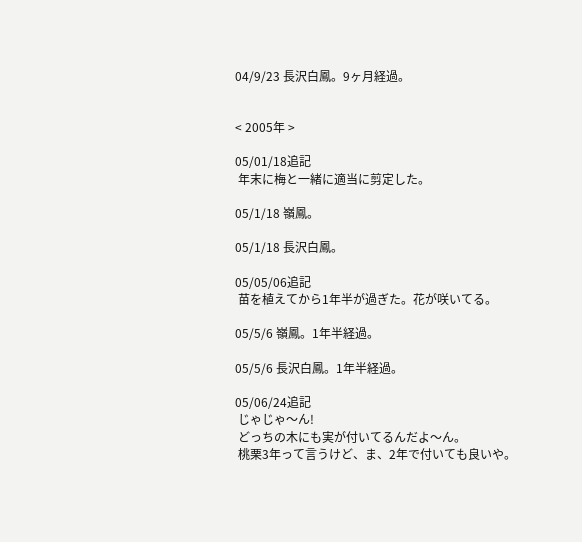04/9/23 長沢白鳳。9ヶ月経過。


< 2005年 >

05/01/18追記
 年末に梅と一緒に適当に剪定した。

05/1/18 嶺鳳。

05/1/18 長沢白鳳。

05/05/06追記
 苗を植えてから1年半が過ぎた。花が咲いてる。

05/5/6 嶺鳳。1年半経過。

05/5/6 長沢白鳳。1年半経過。

05/06/24追記
 じゃじゃ〜ん!
 どっちの木にも実が付いてるんだよ〜ん。
 桃栗3年って言うけど、ま、2年で付いても良いや。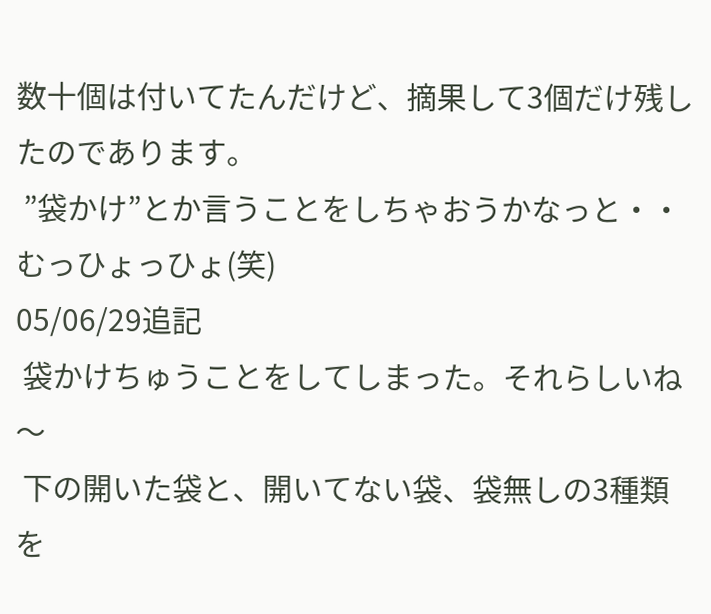数十個は付いてたんだけど、摘果して3個だけ残したのであります。
 ”袋かけ”とか言うことをしちゃおうかなっと・・むっひょっひょ(笑)
05/06/29追記
 袋かけちゅうことをしてしまった。それらしいね〜
 下の開いた袋と、開いてない袋、袋無しの3種類を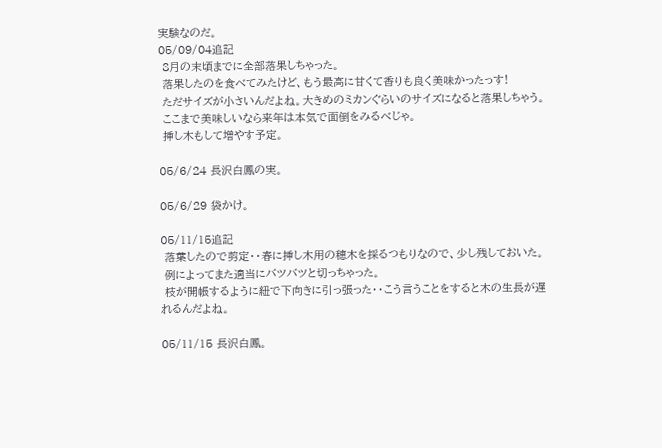実験なのだ。
05/09/04追記
 8月の末頃までに全部落果しちゃった。
 落果したのを食べてみたけど、もう最高に甘くて香りも良く美味かったっす!
 ただサイズが小さいんだよね。大きめのミカンぐらいのサイズになると落果しちゃう。
 ここまで美味しいなら来年は本気で面倒をみるべじゃ。
 挿し木もして増やす予定。

05/6/24 長沢白鳳の実。

05/6/29 袋かけ。

05/11/15追記
 落葉したので剪定・・春に挿し木用の穂木を採るつもりなので、少し残しておいた。
 例によってまた適当にバツバツと切っちゃった。
 枝が開帳するように紐で下向きに引っ張った・・こう言うことをすると木の生長が遅れるんだよね。

05/11/15 長沢白鳳。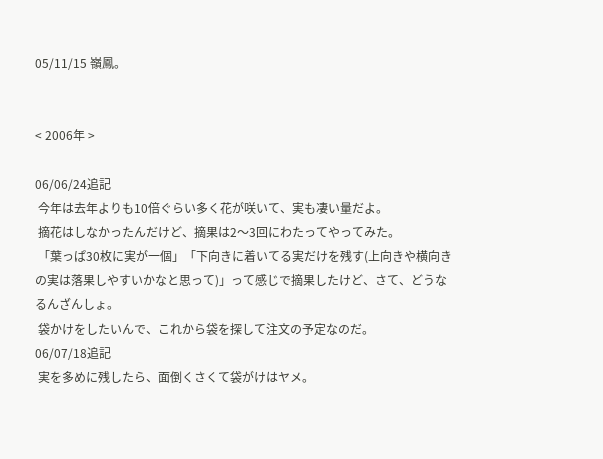05/11/15 嶺鳳。


< 2006年 >

06/06/24追記
 今年は去年よりも10倍ぐらい多く花が咲いて、実も凄い量だよ。
 摘花はしなかったんだけど、摘果は2〜3回にわたってやってみた。
 「葉っぱ30枚に実が一個」「下向きに着いてる実だけを残す(上向きや横向きの実は落果しやすいかなと思って)」って感じで摘果したけど、さて、どうなるんざんしょ。
 袋かけをしたいんで、これから袋を探して注文の予定なのだ。
06/07/18追記
 実を多めに残したら、面倒くさくて袋がけはヤメ。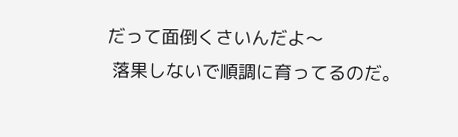だって面倒くさいんだよ〜
 落果しないで順調に育ってるのだ。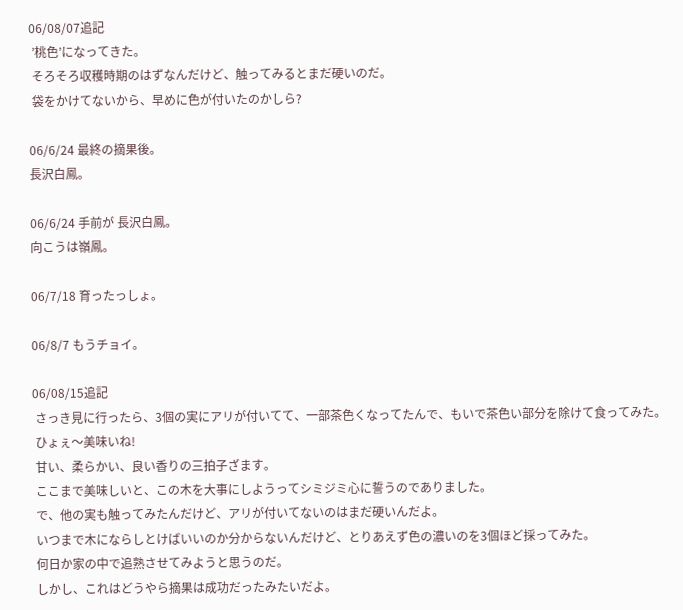06/08/07追記
 ’桃色’になってきた。
 そろそろ収穫時期のはずなんだけど、触ってみるとまだ硬いのだ。
 袋をかけてないから、早めに色が付いたのかしら?

06/6/24 最終の摘果後。
長沢白鳳。

06/6/24 手前が 長沢白鳳。
向こうは嶺鳳。

06/7/18 育ったっしょ。

06/8/7 もうチョイ。

06/08/15追記
 さっき見に行ったら、3個の実にアリが付いてて、一部茶色くなってたんで、もいで茶色い部分を除けて食ってみた。
 ひょぇ〜美味いね!
 甘い、柔らかい、良い香りの三拍子ざます。
 ここまで美味しいと、この木を大事にしようってシミジミ心に誓うのでありました。
 で、他の実も触ってみたんだけど、アリが付いてないのはまだ硬いんだよ。
 いつまで木にならしとけばいいのか分からないんだけど、とりあえず色の濃いのを3個ほど採ってみた。
 何日か家の中で追熟させてみようと思うのだ。
 しかし、これはどうやら摘果は成功だったみたいだよ。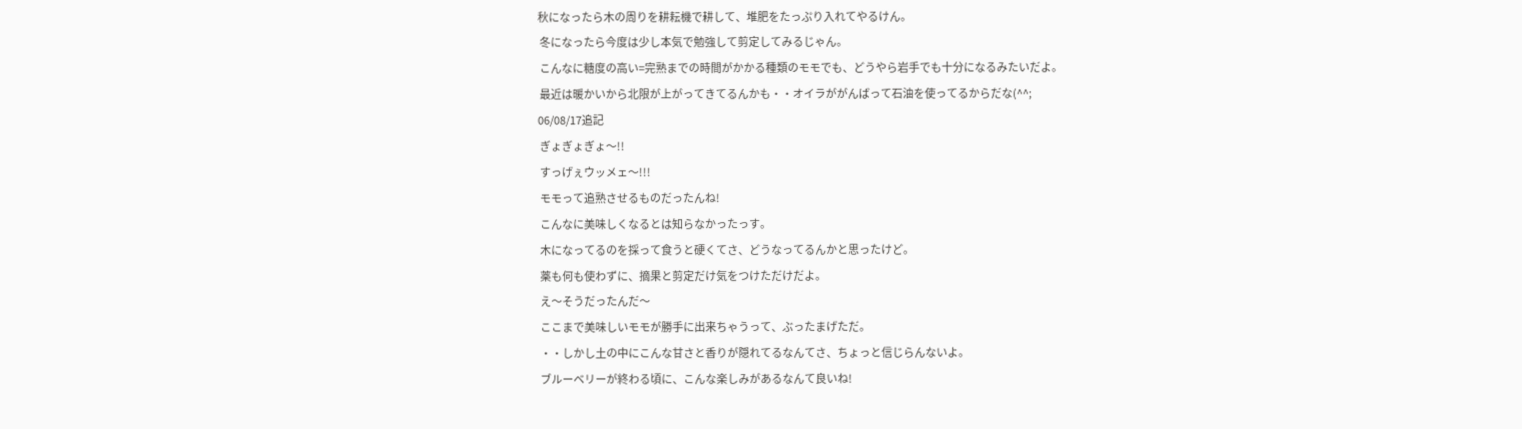秋になったら木の周りを耕耘機で耕して、堆肥をたっぷり入れてやるけん。
 冬になったら今度は少し本気で勉強して剪定してみるじゃん。
 こんなに糖度の高い=完熟までの時間がかかる種類のモモでも、どうやら岩手でも十分になるみたいだよ。
 最近は暖かいから北限が上がってきてるんかも・・オイラががんばって石油を使ってるからだな(^^;
06/08/17追記
 ぎょぎょぎょ〜!!
 すっげぇウッメェ〜!!!
 モモって追熟させるものだったんね!
 こんなに美味しくなるとは知らなかったっす。
 木になってるのを採って食うと硬くてさ、どうなってるんかと思ったけど。
 薬も何も使わずに、摘果と剪定だけ気をつけただけだよ。
 え〜そうだったんだ〜
 ここまで美味しいモモが勝手に出来ちゃうって、ぶったまげただ。
 ・・しかし土の中にこんな甘さと香りが隠れてるなんてさ、ちょっと信じらんないよ。
 ブルーベリーが終わる頃に、こんな楽しみがあるなんて良いね!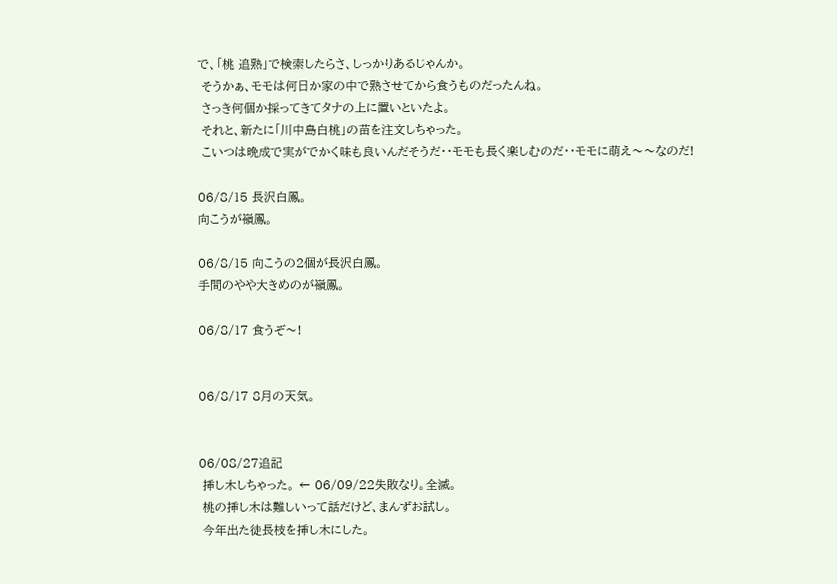で、「桃 追熟」で検索したらさ、しっかりあるじゃんか。
 そうかぁ、モモは何日か家の中で熟させてから食うものだったんね。
 さっき何個か採ってきてタナの上に置いといたよ。
 それと、新たに「川中島白桃」の苗を注文しちゃった。
 こいつは晩成で実がでかく味も良いんだそうだ・・モモも長く楽しむのだ・・モモに萌え〜〜なのだ!

06/8/15 長沢白鳳。
向こうが嶺鳳。

06/8/15 向こうの2個が長沢白鳳。
手間のやや大きめのが嶺鳳。

06/8/17 食うぞ〜!


06/8/17 8月の天気。


06/08/27追記
 挿し木しちゃった。 ← 06/09/22失敗なり。全滅。
 桃の挿し木は難しいって話だけど、まんずお試し。
 今年出た徒長枝を挿し木にした。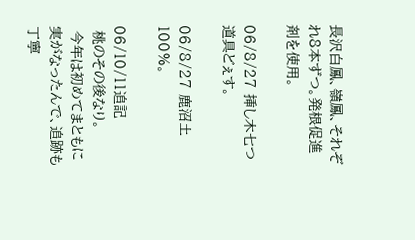長沢白鳳、嶺鳳、それぞれ8本ずつ。発根促進剤を使用。

06/8/27 挿し木七つ道具どぇす。

06/8/27 鹿沼土100%。

06/10/11追記
 桃のその後なり。
 今年は初めてまともに実がなったんで、追跡も丁寧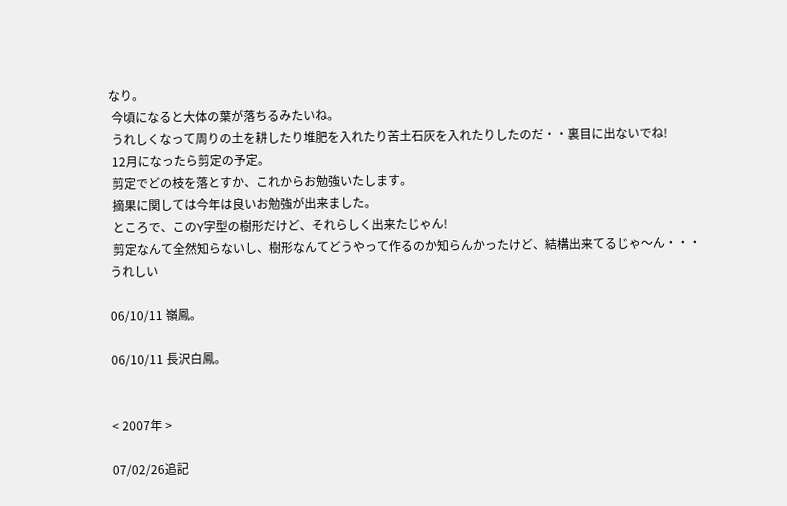なり。
 今頃になると大体の葉が落ちるみたいね。
 うれしくなって周りの土を耕したり堆肥を入れたり苦土石灰を入れたりしたのだ・・裏目に出ないでね!
 12月になったら剪定の予定。
 剪定でどの枝を落とすか、これからお勉強いたします。
 摘果に関しては今年は良いお勉強が出来ました。
 ところで、このY字型の樹形だけど、それらしく出来たじゃん!
 剪定なんて全然知らないし、樹形なんてどうやって作るのか知らんかったけど、結構出来てるじゃ〜ん・・・うれしい

06/10/11 嶺鳳。

06/10/11 長沢白鳳。


< 2007年 >

07/02/26追記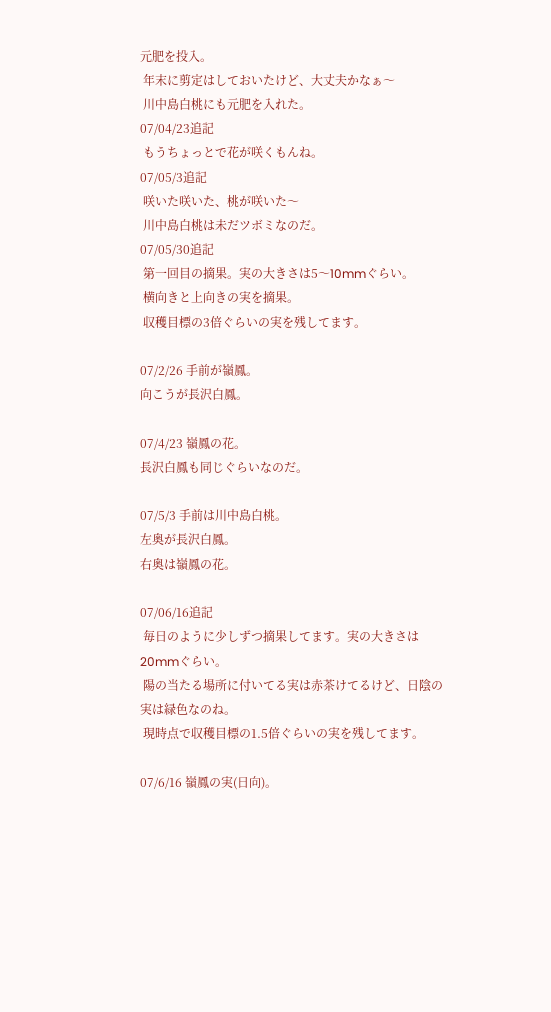元肥を投入。
 年末に剪定はしておいたけど、大丈夫かなぁ〜
 川中島白桃にも元肥を入れた。
07/04/23追記
 もうちょっとで花が咲くもんね。
07/05/3追記
 咲いた咲いた、桃が咲いた〜
 川中島白桃は未だツボミなのだ。
07/05/30追記
 第一回目の摘果。実の大きさは5〜10mmぐらい。
 横向きと上向きの実を摘果。
 収穫目標の3倍ぐらいの実を残してます。

07/2/26 手前が嶺鳳。
向こうが長沢白鳳。

07/4/23 嶺鳳の花。
長沢白鳳も同じぐらいなのだ。

07/5/3 手前は川中島白桃。
左奥が長沢白鳳。
右奥は嶺鳳の花。

07/06/16追記
 毎日のように少しずつ摘果してます。実の大きさは20mmぐらい。
 陽の当たる場所に付いてる実は赤茶けてるけど、日陰の実は緑色なのね。
 現時点で収穫目標の1.5倍ぐらいの実を残してます。

07/6/16 嶺鳳の実(日向)。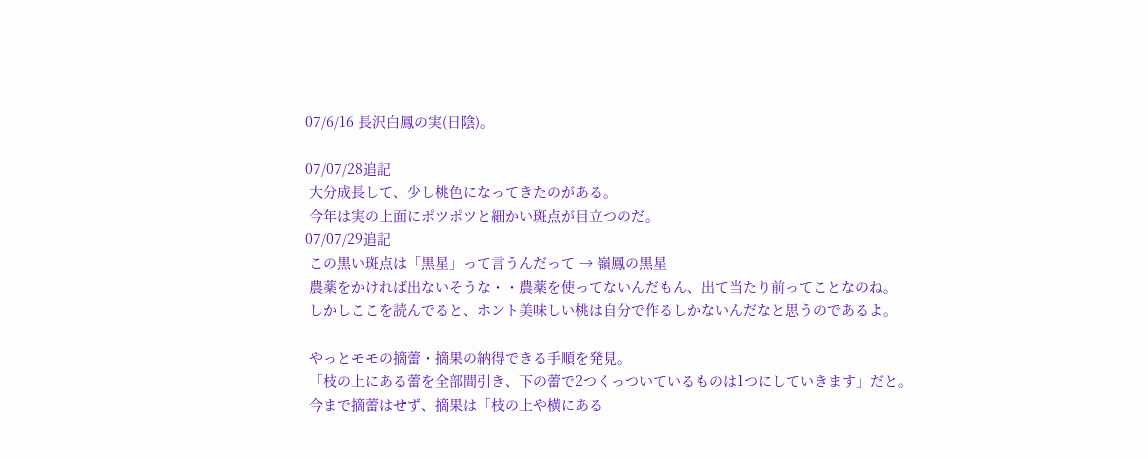07/6/16 長沢白鳳の実(日陰)。

07/07/28追記
 大分成長して、少し桃色になってきたのがある。
 今年は実の上面にポツポツと細かい斑点が目立つのだ。
07/07/29追記
 この黒い斑点は「黒星」って言うんだって → 嶺鳳の黒星
 農薬をかければ出ないそうな・・農薬を使ってないんだもん、出て当たり前ってことなのね。
 しかしここを読んでると、ホント美味しい桃は自分で作るしかないんだなと思うのであるよ。

 やっとモモの摘蕾・摘果の納得できる手順を発見。
 「枝の上にある蕾を全部間引き、下の蕾で2つくっついているものは1つにしていきます」だと。
 今まで摘蕾はせず、摘果は「枝の上や横にある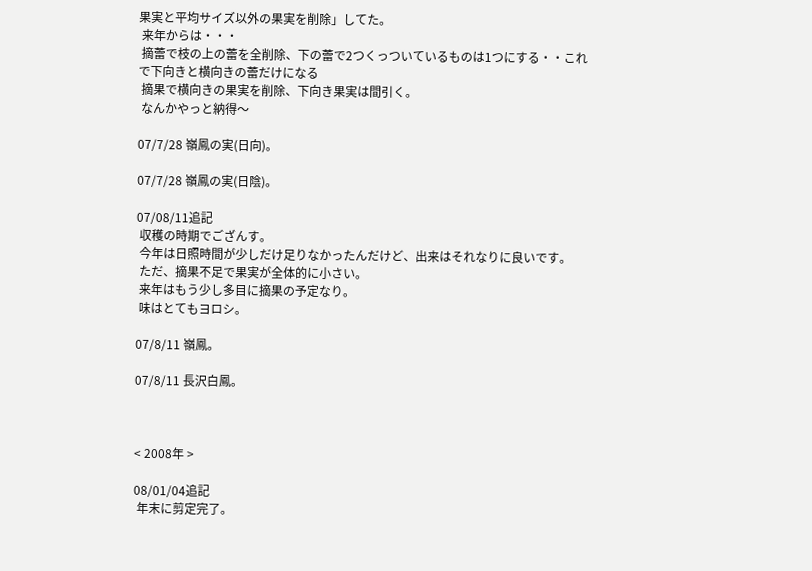果実と平均サイズ以外の果実を削除」してた。
 来年からは・・・
 摘蕾で枝の上の蕾を全削除、下の蕾で2つくっついているものは1つにする・・これで下向きと横向きの蕾だけになる
 摘果で横向きの果実を削除、下向き果実は間引く。
 なんかやっと納得〜

07/7/28 嶺鳳の実(日向)。

07/7/28 嶺鳳の実(日陰)。

07/08/11追記
 収穫の時期でござんす。
 今年は日照時間が少しだけ足りなかったんだけど、出来はそれなりに良いです。
 ただ、摘果不足で果実が全体的に小さい。
 来年はもう少し多目に摘果の予定なり。
 味はとてもヨロシ。

07/8/11 嶺鳳。

07/8/11 長沢白鳳。



< 2008年 >

08/01/04追記
 年末に剪定完了。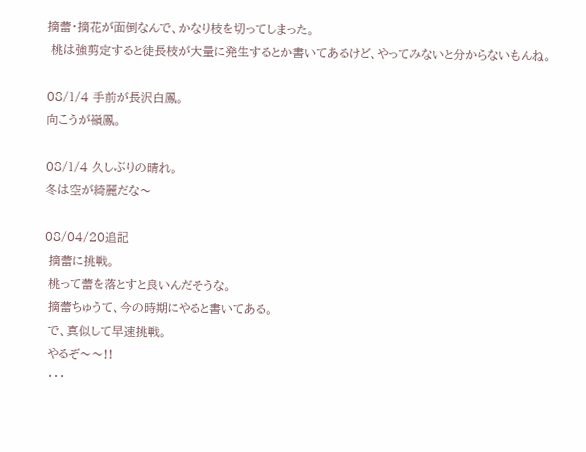摘蕾・摘花が面倒なんで、かなり枝を切ってしまった。
 桃は強剪定すると徒長枝が大量に発生するとか書いてあるけど、やってみないと分からないもんね。

08/1/4 手前が長沢白鳳。
向こうが嶺鳳。

08/1/4 久しぶりの晴れ。
冬は空が綺麗だな〜

08/04/20追記
 摘蕾に挑戦。
 桃って蕾を落とすと良いんだそうな。
 摘蕾ちゅうて、今の時期にやると書いてある。
 で、真似して早速挑戦。
 やるぞ〜〜!!
 ・・・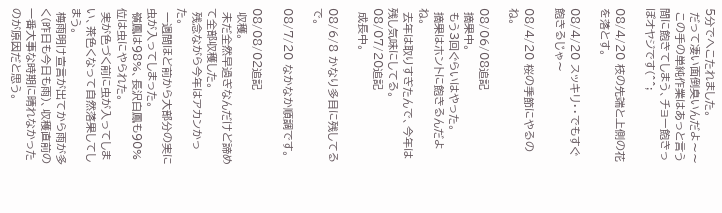5分でへこたれました。
 だって凄い面倒臭いんだよ〜〜
 この手の単純作業はあっと言う間に飽きてしまう、チョー飽きっぽオヤジです(^^;

08/4/20 枝の先端と上側の花を落とす。

08/4/20 スッキリ・・でもすぐ飽きるじゃ〜

08/4/20 桜の季節にやるのね。

08/06/08追記
 摘果中。
 もう3回ぐらいはやった。
 摘果はホントに飽きるんだよね。
 去年は取りすぎたんで、今年は残し気味にしてる。
08/07/20追記
 成長中。

08/6/8 かなり多目に残してるで。

08/7/20 なかなか順調です。

08/08/02追記
 収穫。
 未だ全然早過ぎなんだけど諦めて全部収穫した。
 残念ながら今年はアカンかった。
 一週間ほど前から大部分の実に虫が入ってしまった。
 嶺鳳は98%、長沢白鳳も90%位は虫にやられた。
 実が色づく前に虫が入ってしまい、茶色くなって自然落果してしまう。
 梅雨明け宣言が出てから雨が多く(昨日も今日も雨)、収穫直前の一番大事な時期に晴れなかったのが原因だと思う。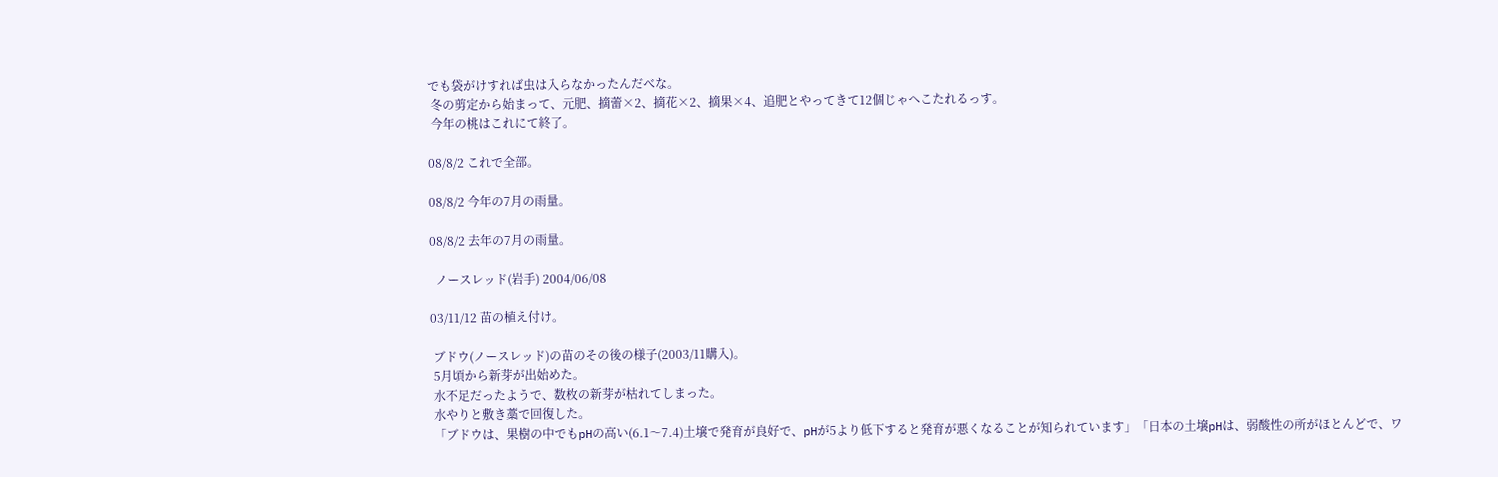でも袋がけすれば虫は入らなかったんだべな。
 冬の剪定から始まって、元肥、摘蕾×2、摘花×2、摘果×4、追肥とやってきて12個じゃへこたれるっす。
 今年の桃はこれにて終了。

08/8/2 これで全部。

08/8/2 今年の7月の雨量。

08/8/2 去年の7月の雨量。

  ノースレッド(岩手) 2004/06/08

03/11/12 苗の植え付け。

 ブドウ(ノースレッド)の苗のその後の様子(2003/11購入)。
 5月頃から新芽が出始めた。
 水不足だったようで、数枚の新芽が枯れてしまった。
 水やりと敷き藁で回復した。
 「ブドウは、果樹の中でもpHの高い(6.1〜7.4)土壌で発育が良好で、pHが5より低下すると発育が悪くなることが知られています」「日本の土壌pHは、弱酸性の所がほとんどで、ワ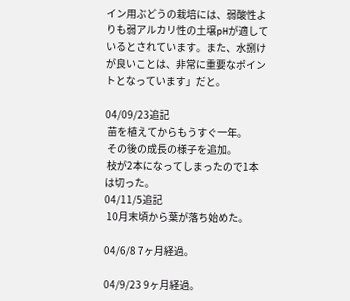イン用ぶどうの栽培には、弱酸性よりも弱アルカリ性の土壌pHが適しているとされています。また、水捌けが良いことは、非常に重要なポイントとなっています」だと。

04/09/23追記
 苗を植えてからもうすぐ一年。
 その後の成長の様子を追加。
 枝が2本になってしまったので1本は切った。
04/11/5追記
 10月末頃から葉が落ち始めた。

04/6/8 7ヶ月経過。

04/9/23 9ヶ月経過。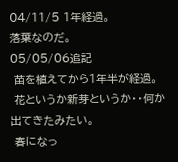04/11/5 1年経過。
落葉なのだ。
05/05/06追記
 苗を植えてから1年半が経過。
 花というか新芽というか・・何か出てきたみたい。
 春になっ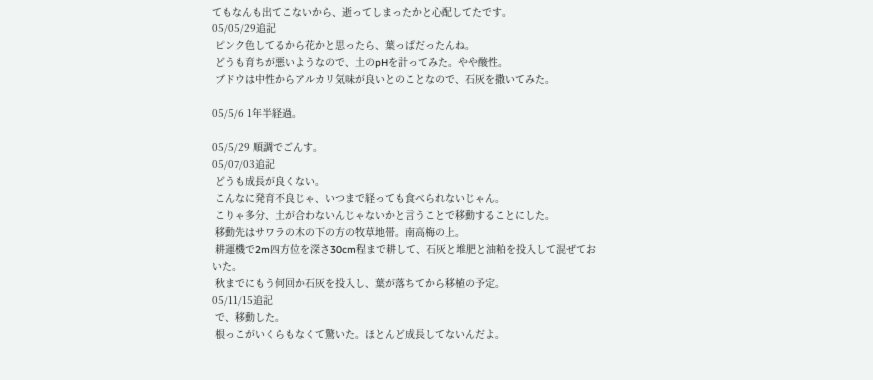てもなんも出てこないから、逝ってしまったかと心配してたです。
05/05/29追記
 ピンク色してるから花かと思ったら、葉っぱだったんね。
 どうも育ちが悪いようなので、土のpHを計ってみた。やや酸性。
 ブドウは中性からアルカリ気味が良いとのことなので、石灰を撒いてみた。

05/5/6 1年半経過。

05/5/29 順調でごんす。
05/07/03追記
 どうも成長が良くない。
 こんなに発育不良じゃ、いつまで経っても食べられないじゃん。
 こりゃ多分、土が合わないんじゃないかと言うことで移動することにした。
 移動先はサワラの木の下の方の牧草地帯。南高梅の上。
 耕運機で2m四方位を深さ30cm程まで耕して、石灰と堆肥と油粕を投入して混ぜておいた。
 秋までにもう何回か石灰を投入し、葉が落ちてから移植の予定。
05/11/15追記
 で、移動した。
 根っこがいくらもなくて驚いた。ほとんど成長してないんだよ。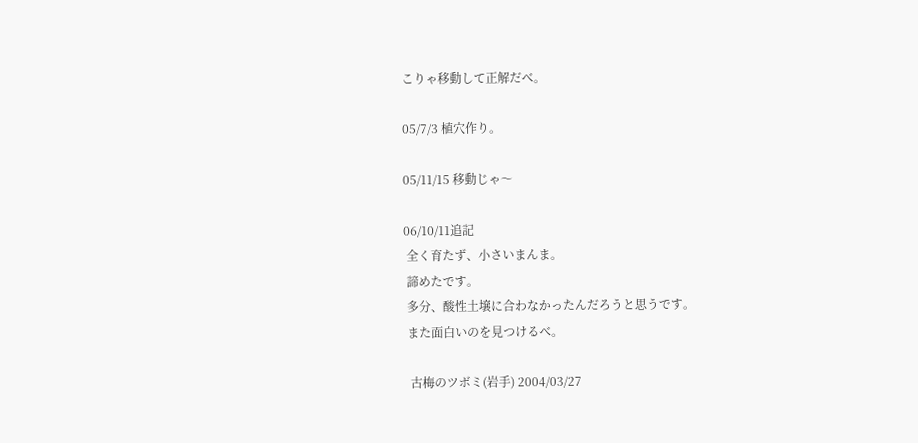こりゃ移動して正解だべ。

05/7/3 植穴作り。

05/11/15 移動じゃ〜

06/10/11追記
 全く育たず、小さいまんま。
 諦めたです。
 多分、酸性土壌に合わなかったんだろうと思うです。
 また面白いのを見つけるべ。

  古梅のツボミ(岩手) 2004/03/27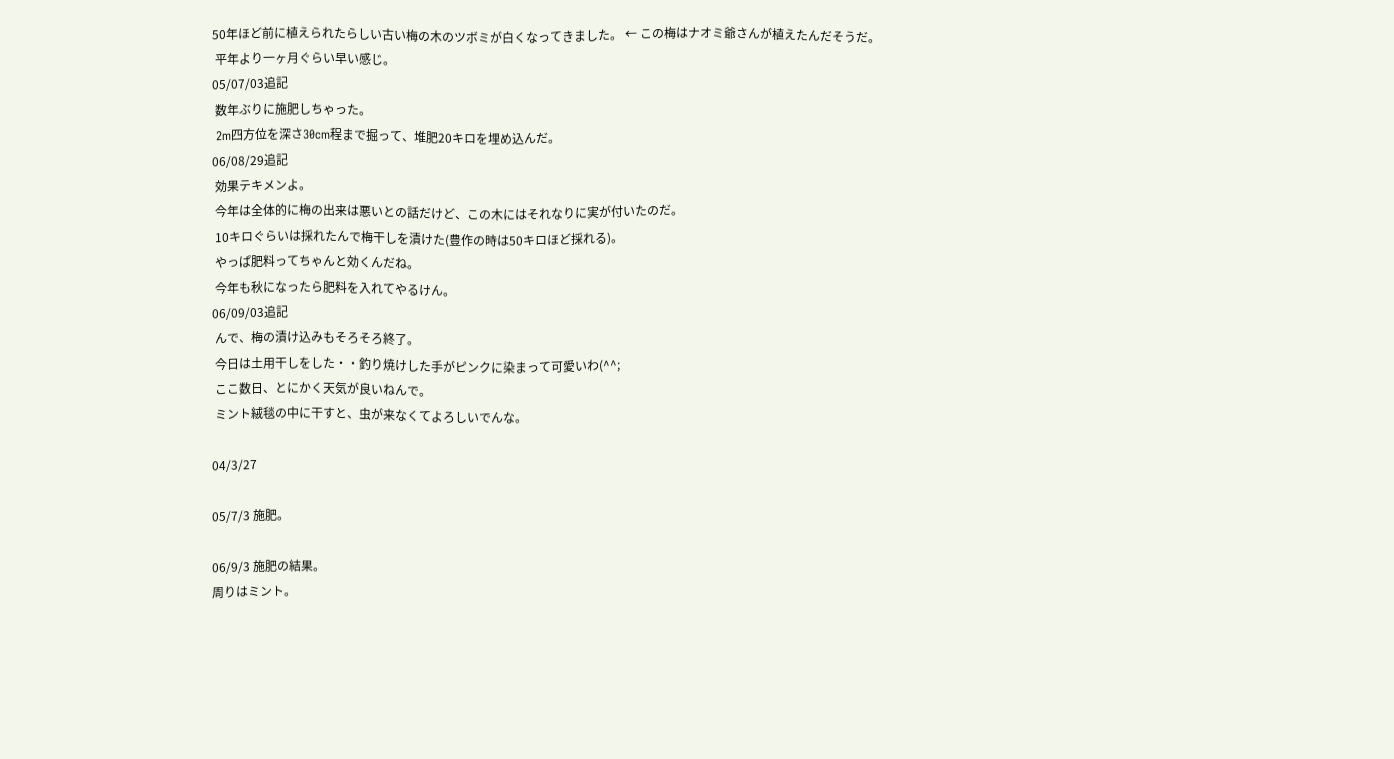50年ほど前に植えられたらしい古い梅の木のツボミが白くなってきました。 ← この梅はナオミ爺さんが植えたんだそうだ。
 平年より一ヶ月ぐらい早い感じ。
05/07/03追記
 数年ぶりに施肥しちゃった。
 2m四方位を深さ30cm程まで掘って、堆肥20キロを埋め込んだ。
06/08/29追記
 効果テキメンよ。
 今年は全体的に梅の出来は悪いとの話だけど、この木にはそれなりに実が付いたのだ。
 10キロぐらいは採れたんで梅干しを漬けた(豊作の時は50キロほど採れる)。
 やっぱ肥料ってちゃんと効くんだね。
 今年も秋になったら肥料を入れてやるけん。
06/09/03追記
 んで、梅の漬け込みもそろそろ終了。
 今日は土用干しをした・・釣り焼けした手がピンクに染まって可愛いわ(^^;
 ここ数日、とにかく天気が良いねんで。
 ミント絨毯の中に干すと、虫が来なくてよろしいでんな。

04/3/27

05/7/3 施肥。

06/9/3 施肥の結果。
周りはミント。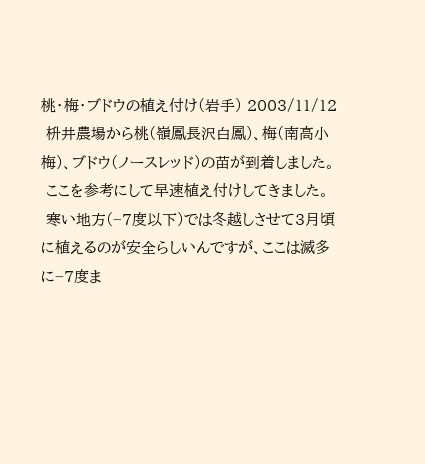桃・梅・ブドウの植え付け(岩手) 2003/11/12
 枡井農場から桃(嶺鳳長沢白鳳)、梅(南高小梅)、ブドウ(ノースレッド)の苗が到着しました。
 ここを参考にして早速植え付けしてきました。
 寒い地方(−7度以下)では冬越しさせて3月頃に植えるのが安全らしいんですが、ここは滅多に−7度ま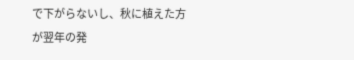で下がらないし、秋に植えた方が翌年の発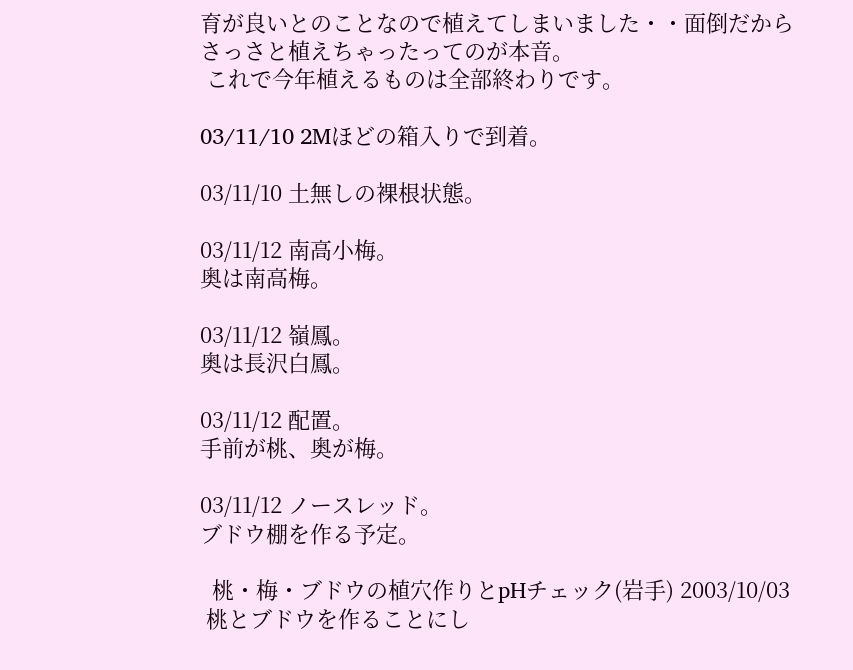育が良いとのことなので植えてしまいました・・面倒だからさっさと植えちゃったってのが本音。
 これで今年植えるものは全部終わりです。

03/11/10 2Mほどの箱入りで到着。

03/11/10 土無しの裸根状態。

03/11/12 南高小梅。
奥は南高梅。

03/11/12 嶺鳳。
奥は長沢白鳳。

03/11/12 配置。
手前が桃、奥が梅。

03/11/12 ノースレッド。
ブドウ棚を作る予定。

  桃・梅・ブドウの植穴作りとpHチェック(岩手) 2003/10/03
 桃とブドウを作ることにし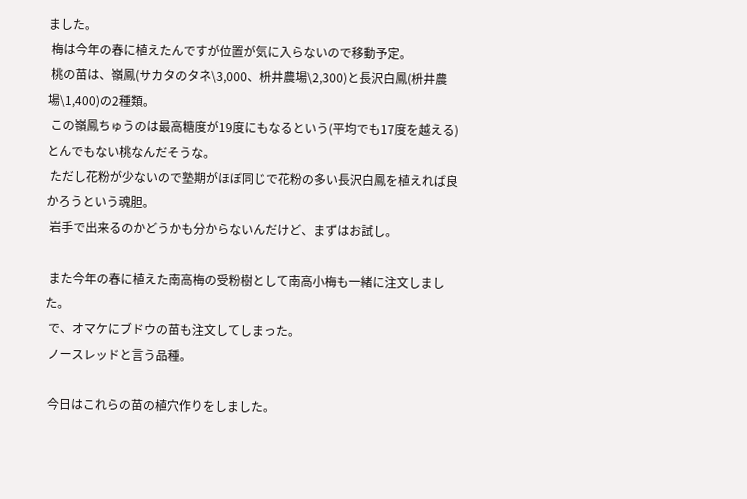ました。
 梅は今年の春に植えたんですが位置が気に入らないので移動予定。
 桃の苗は、嶺鳳(サカタのタネ\3,000、枡井農場\2,300)と長沢白鳳(枡井農場\1,400)の2種類。
 この嶺鳳ちゅうのは最高糖度が19度にもなるという(平均でも17度を越える)とんでもない桃なんだそうな。
 ただし花粉が少ないので塾期がほぼ同じで花粉の多い長沢白鳳を植えれば良かろうという魂胆。
 岩手で出来るのかどうかも分からないんだけど、まずはお試し。

 また今年の春に植えた南高梅の受粉樹として南高小梅も一緒に注文しました。
 で、オマケにブドウの苗も注文してしまった。
 ノースレッドと言う品種。

 今日はこれらの苗の植穴作りをしました。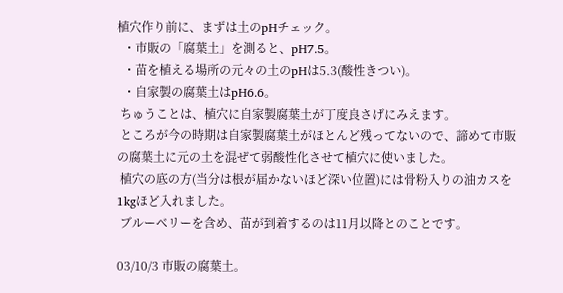植穴作り前に、まずは土のpHチェック。
  ・市販の「腐葉土」を測ると、pH7.5。
  ・苗を植える場所の元々の土のpHは5.3(酸性きつい)。
  ・自家製の腐葉土はpH6.6。
 ちゅうことは、植穴に自家製腐葉土が丁度良さげにみえます。
 ところが今の時期は自家製腐葉土がほとんど残ってないので、諦めて市販の腐葉土に元の土を混ぜて弱酸性化させて植穴に使いました。
 植穴の底の方(当分は根が届かないほど深い位置)には骨粉入りの油カスを1kgほど入れました。
 ブルーベリーを含め、苗が到着するのは11月以降とのことです。

03/10/3 市販の腐葉土。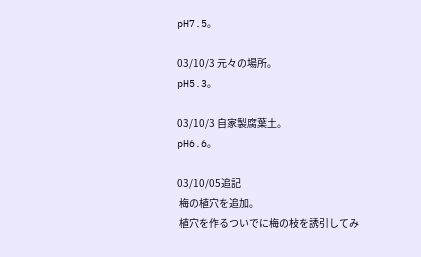pH7.5。

03/10/3 元々の場所。
pH5.3。

03/10/3 自家製腐葉土。
pH6.6。

03/10/05追記
 梅の植穴を追加。
 植穴を作るついでに梅の枝を誘引してみ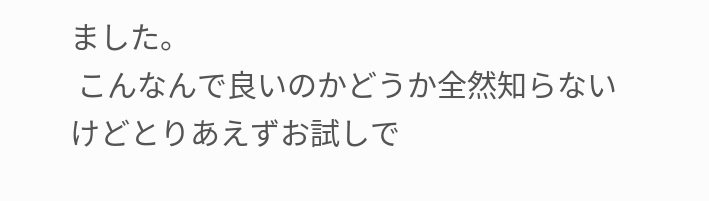ました。
 こんなんで良いのかどうか全然知らないけどとりあえずお試しで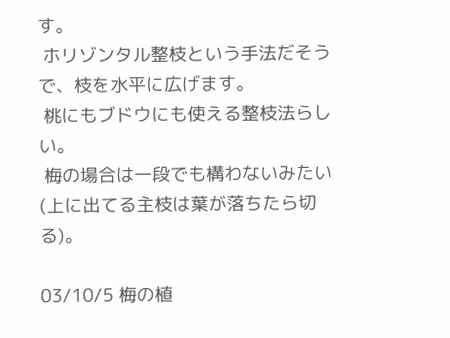す。
 ホリゾンタル整枝という手法だそうで、枝を水平に広げます。
 桃にもブドウにも使える整枝法らしい。
 梅の場合は一段でも構わないみたい(上に出てる主枝は葉が落ちたら切る)。

03/10/5 梅の植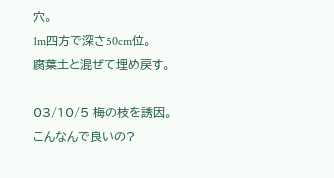穴。
1m四方で深さ50cm位。
腐葉土と混ぜて埋め戻す。

03/10/5 梅の枝を誘因。
こんなんで良いの?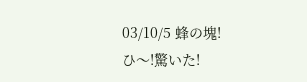03/10/5 蜂の塊!
ひ〜!驚いた!